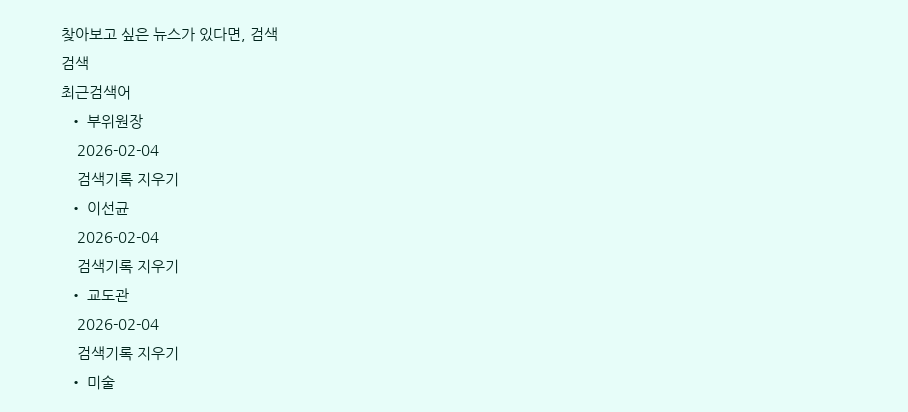찾아보고 싶은 뉴스가 있다면, 검색
검색
최근검색어
  • 부위원장
    2026-02-04
    검색기록 지우기
  • 이선균
    2026-02-04
    검색기록 지우기
  • 교도관
    2026-02-04
    검색기록 지우기
  • 미술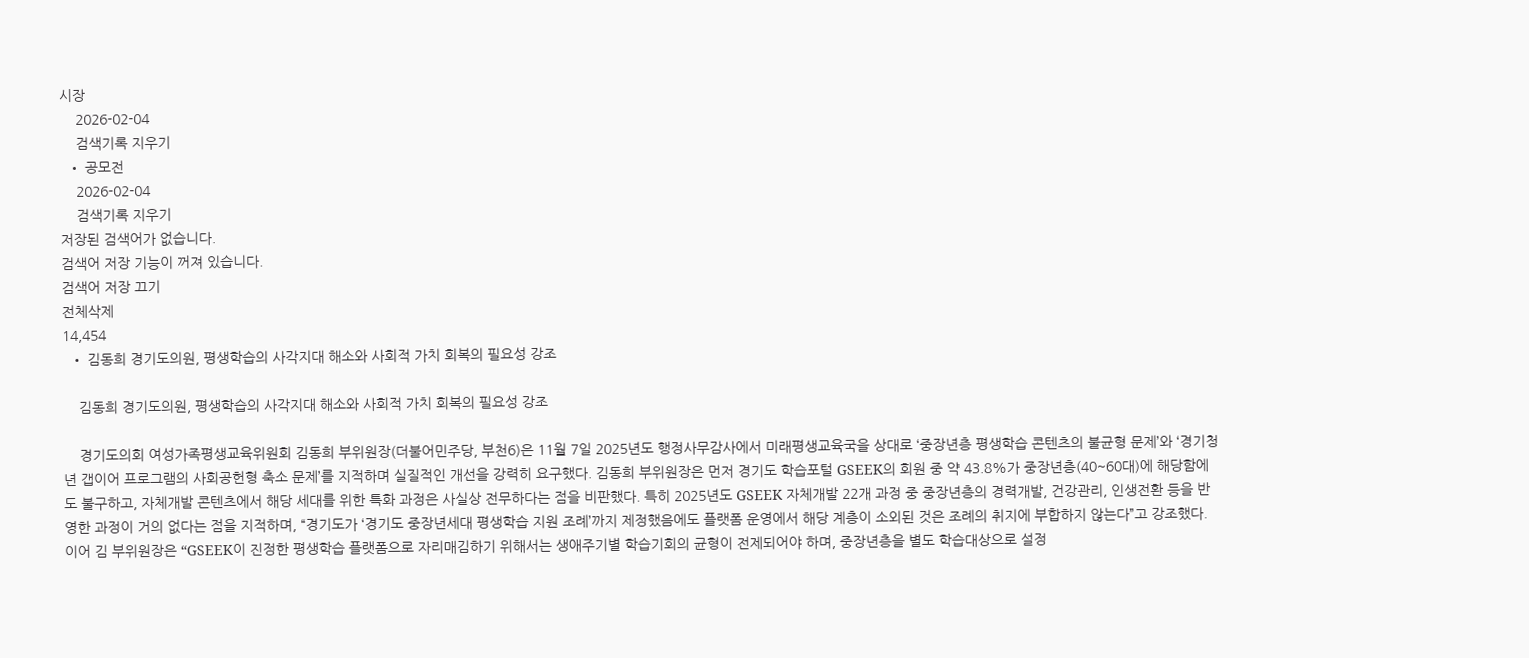시장
    2026-02-04
    검색기록 지우기
  • 공모전
    2026-02-04
    검색기록 지우기
저장된 검색어가 없습니다.
검색어 저장 기능이 꺼져 있습니다.
검색어 저장 끄기
전체삭제
14,454
  • 김동희 경기도의원, 평생학습의 사각지대 해소와 사회적 가치 회복의 필요성 강조

    김동희 경기도의원, 평생학습의 사각지대 해소와 사회적 가치 회복의 필요성 강조

    경기도의회 여성가족평생교육위원회 김동희 부위원장(더불어민주당, 부천6)은 11월 7일 2025년도 행정사무감사에서 미래평생교육국을 상대로 ‘중장년층 평생학습 콘텐츠의 불균형 문제’와 ‘경기청년 갭이어 프로그램의 사회공헌형 축소 문제’를 지적하며 실질적인 개선을 강력히 요구했다. 김동희 부위원장은 먼저 경기도 학습포털 GSEEK의 회원 중 약 43.8%가 중장년층(40~60대)에 해당함에도 불구하고, 자체개발 콘텐츠에서 해당 세대를 위한 특화 과정은 사실상 전무하다는 점을 비판했다. 특히 2025년도 GSEEK 자체개발 22개 과정 중 중장년층의 경력개발, 건강관리, 인생전환 등을 반영한 과정이 거의 없다는 점을 지적하며, “경기도가 ‘경기도 중장년세대 평생학습 지원 조례’까지 제정했음에도 플랫폼 운영에서 해당 계층이 소외된 것은 조례의 취지에 부합하지 않는다”고 강조했다. 이어 김 부위원장은 “GSEEK이 진정한 평생학습 플랫폼으로 자리매김하기 위해서는 생애주기별 학습기회의 균형이 전제되어야 하며, 중장년층을 별도 학습대상으로 설정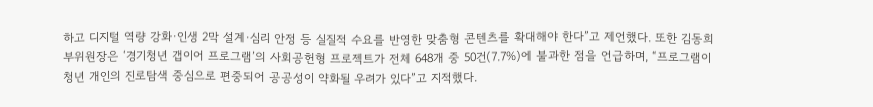하고 디지털 역량 강화·인생 2막 설계·심리 안정 등 실질적 수요를 반영한 맞춤형 콘텐츠를 확대해야 한다”고 제언했다. 또한 김동희 부위원장은 ‘경기청년 갭이어 프로그램’의 사회공헌형 프로젝트가 전체 648개 중 50건(7.7%)에 불과한 점을 언급하며, “프로그램이 청년 개인의 진로탐색 중심으로 편중되어 공공성이 약화될 우려가 있다”고 지적했다.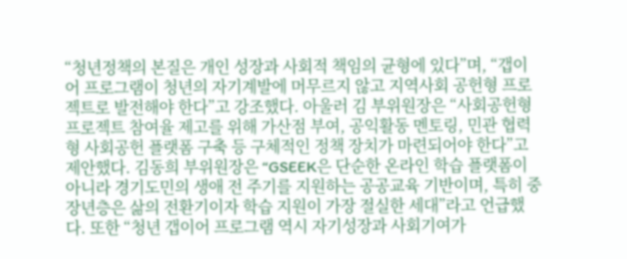“청년정책의 본질은 개인 성장과 사회적 책임의 균형에 있다”며, “갭이어 프로그램이 청년의 자기계발에 머무르지 않고 지역사회 공헌형 프로젝트로 발전해야 한다”고 강조했다. 아울러 김 부위원장은 “사회공헌형 프로젝트 참여율 제고를 위해 가산점 부여, 공익활동 멘토링, 민관 협력형 사회공헌 플랫폼 구축 등 구체적인 정책 장치가 마련되어야 한다”고 제안했다. 김동희 부위원장은 “GSEEK은 단순한 온라인 학습 플랫폼이 아니라 경기도민의 생애 전 주기를 지원하는 공공교육 기반이며, 특히 중장년층은 삶의 전환기이자 학습 지원이 가장 절실한 세대”라고 언급했다. 또한 “청년 갭이어 프로그램 역시 자기성장과 사회기여가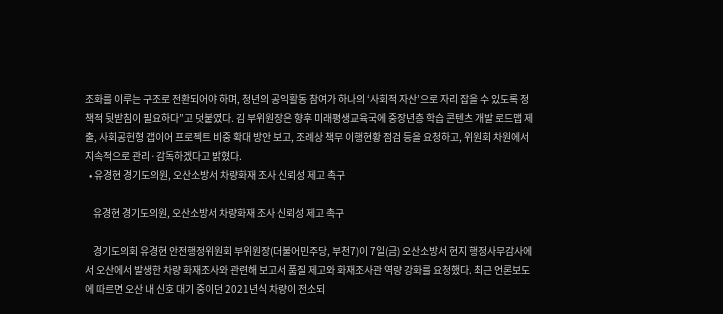조화를 이루는 구조로 전환되어야 하며, 청년의 공익활동 참여가 하나의 ‘사회적 자산’으로 자리 잡을 수 있도록 정책적 뒷받침이 필요하다”고 덧붙였다. 김 부위원장은 향후 미래평생교육국에 중장년층 학습 콘텐츠 개발 로드맵 제출, 사회공헌형 갭이어 프로젝트 비중 확대 방안 보고, 조례상 책무 이행현황 점검 등을 요청하고, 위원회 차원에서 지속적으로 관리·감독하겠다고 밝혔다.
  • 유경현 경기도의원, 오산소방서 차량화재 조사 신뢰성 제고 촉구

    유경현 경기도의원, 오산소방서 차량화재 조사 신뢰성 제고 촉구

    경기도의회 유경현 안전행정위원회 부위원장(더불어민주당, 부천7)이 7일(금) 오산소방서 현지 행정사무감사에서 오산에서 발생한 차량 화재조사와 관련해 보고서 품질 제고와 화재조사관 역량 강화를 요청했다. 최근 언론보도에 따르면 오산 내 신호 대기 중이던 2021년식 차량이 전소되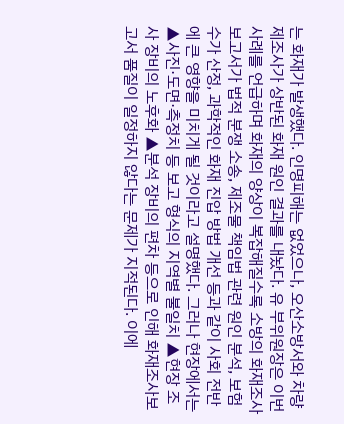는 화재가 발생했다. 인명피해는 없었으나, 오산소방서와 차량 제조사가 상반된 화재 원인 결과를 내놨다. 유 부위원장은 이번 사례를 언급하며 화재의 양상이 복잡해질수록 소방의 화재조사보고서가 법적 분쟁 소송, 제조물 책임법 관련 원인 분석, 보험수가 산정, 과학적인 화재 진압 방법 개선 등과 같이 사회 전반에 큰 영향을 미치게 될 것이라고 설명했다. 그러나 현장에서는 ▲사진·도면·측정치 등 보고 형식의 지역별 불일치 ▲현장 조사 장비의 노후화 ▲분석 장비의 편차 등으로 인해 화재조사보고서 품질이 일정하지 않다는 문제가 지적된다. 이에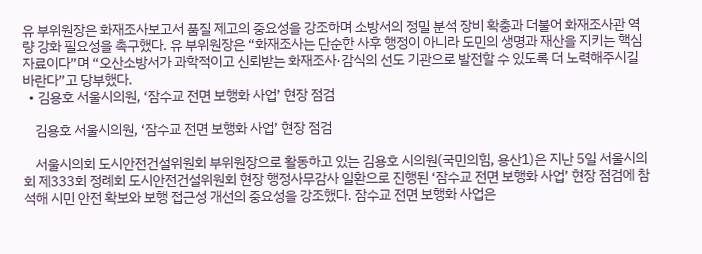유 부위원장은 화재조사보고서 품질 제고의 중요성을 강조하며 소방서의 정밀 분석 장비 확충과 더불어 화재조사관 역량 강화 필요성을 촉구했다. 유 부위원장은 “화재조사는 단순한 사후 행정이 아니라 도민의 생명과 재산을 지키는 핵심 자료이다”며 “오산소방서가 과학적이고 신뢰받는 화재조사·감식의 선도 기관으로 발전할 수 있도록 더 노력해주시길 바란다”고 당부했다.
  • 김용호 서울시의원, ‘잠수교 전면 보행화 사업’ 현장 점검

    김용호 서울시의원, ‘잠수교 전면 보행화 사업’ 현장 점검

    서울시의회 도시안전건설위원회 부위원장으로 활동하고 있는 김용호 시의원(국민의힘, 용산1)은 지난 5일 서울시의회 제333회 정례회 도시안전건설위원회 현장 행정사무감사 일환으로 진행된 ‘잠수교 전면 보행화 사업’ 현장 점검에 참석해 시민 안전 확보와 보행 접근성 개선의 중요성을 강조했다. 잠수교 전면 보행화 사업은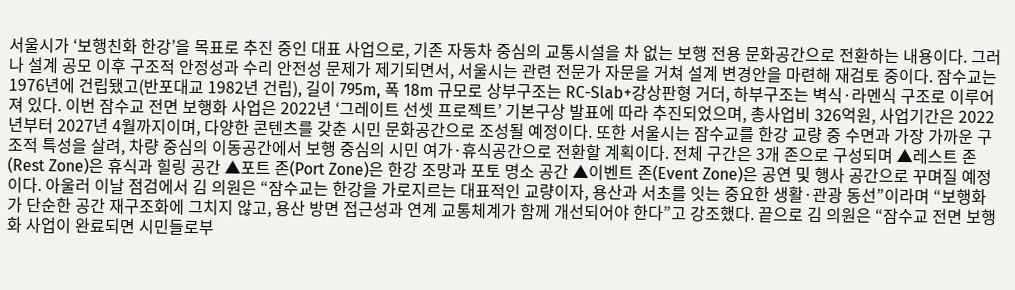서울시가 ‘보행친화 한강’을 목표로 추진 중인 대표 사업으로, 기존 자동차 중심의 교통시설을 차 없는 보행 전용 문화공간으로 전환하는 내용이다. 그러나 설계 공모 이후 구조적 안정성과 수리 안전성 문제가 제기되면서, 서울시는 관련 전문가 자문을 거쳐 설계 변경안을 마련해 재검토 중이다. 잠수교는 1976년에 건립됐고(반포대교 1982년 건립), 길이 795m, 폭 18m 규모로 상부구조는 RC-Slab+강상판형 거더, 하부구조는 벽식·라멘식 구조로 이루어져 있다. 이번 잠수교 전면 보행화 사업은 2022년 ‘그레이트 선셋 프로젝트’ 기본구상 발표에 따라 추진되었으며, 총사업비 326억원, 사업기간은 2022년부터 2027년 4월까지이며, 다양한 콘텐츠를 갖춘 시민 문화공간으로 조성될 예정이다. 또한 서울시는 잠수교를 한강 교량 중 수면과 가장 가까운 구조적 특성을 살려, 차량 중심의 이동공간에서 보행 중심의 시민 여가·휴식공간으로 전환할 계획이다. 전체 구간은 3개 존으로 구성되며 ▲레스트 존(Rest Zone)은 휴식과 힐링 공간 ▲포트 존(Port Zone)은 한강 조망과 포토 명소 공간 ▲이벤트 존(Event Zone)은 공연 및 행사 공간으로 꾸며질 예정이다. 아울러 이날 점검에서 김 의원은 “잠수교는 한강을 가로지르는 대표적인 교량이자, 용산과 서초를 잇는 중요한 생활·관광 동선”이라며 “보행화가 단순한 공간 재구조화에 그치지 않고, 용산 방면 접근성과 연계 교통체계가 함께 개선되어야 한다”고 강조했다. 끝으로 김 의원은 “잠수교 전면 보행화 사업이 완료되면 시민들로부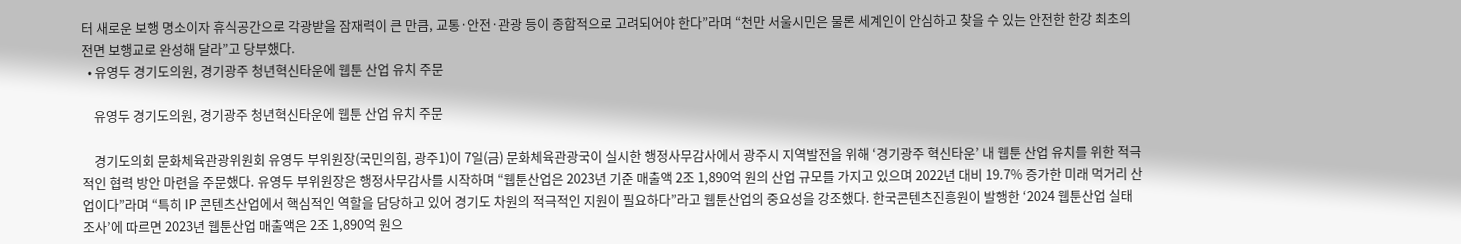터 새로운 보행 명소이자 휴식공간으로 각광받을 잠재력이 큰 만큼, 교통·안전·관광 등이 종합적으로 고려되어야 한다”라며 “천만 서울시민은 물론 세계인이 안심하고 찾을 수 있는 안전한 한강 최초의 전면 보행교로 완성해 달라”고 당부했다.
  • 유영두 경기도의원, 경기광주 청년혁신타운에 웹툰 산업 유치 주문

    유영두 경기도의원, 경기광주 청년혁신타운에 웹툰 산업 유치 주문

    경기도의회 문화체육관광위원회 유영두 부위원장(국민의힘, 광주1)이 7일(금) 문화체육관광국이 실시한 행정사무감사에서 광주시 지역발전을 위해 ‘경기광주 혁신타운’ 내 웹툰 산업 유치를 위한 적극적인 협력 방안 마련을 주문했다. 유영두 부위원장은 행정사무감사를 시작하며 “웹툰산업은 2023년 기준 매출액 2조 1,890억 원의 산업 규모를 가지고 있으며 2022년 대비 19.7% 증가한 미래 먹거리 산업이다”라며 “특히 IP 콘텐츠산업에서 핵심적인 역할을 담당하고 있어 경기도 차원의 적극적인 지원이 필요하다”라고 웹툰산업의 중요성을 강조했다. 한국콘텐츠진흥원이 발행한 ‘2024 웹툰산업 실태조사’에 따르면 2023년 웹툰산업 매출액은 2조 1,890억 원으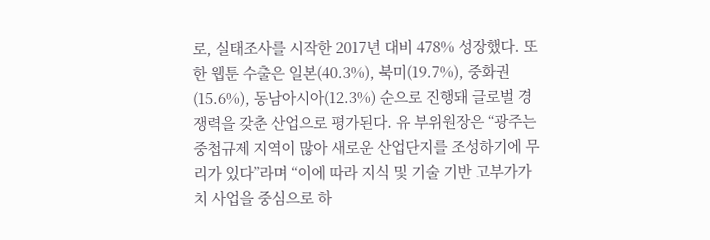로, 실태조사를 시작한 2017년 대비 478% 성장했다. 또한 웹툰 수출은 일본(40.3%), 북미(19.7%), 중화권(15.6%), 동남아시아(12.3%) 순으로 진행돼 글로벌 경쟁력을 갖춘 산업으로 평가된다. 유 부위원장은 “광주는 중첩규제 지역이 많아 새로운 산업단지를 조성하기에 무리가 있다”라며 “이에 따라 지식 및 기술 기반 고부가가치 사업을 중심으로 하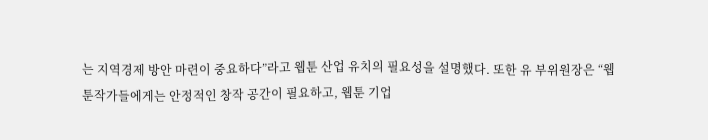는 지역경제 방안 마련이 중요하다”라고 웹툰 산업 유치의 필요성을 설명했다. 또한 유 부위원장은 “웹툰작가들에게는 안정적인 창작 공간이 필요하고, 웹툰 기업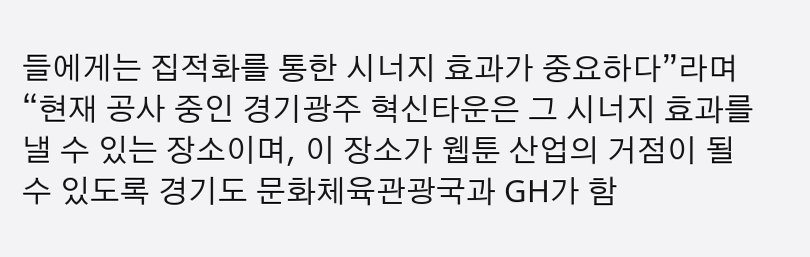들에게는 집적화를 통한 시너지 효과가 중요하다”라며 “현재 공사 중인 경기광주 혁신타운은 그 시너지 효과를 낼 수 있는 장소이며, 이 장소가 웹툰 산업의 거점이 될 수 있도록 경기도 문화체육관광국과 GH가 함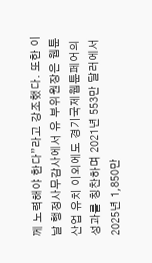께 노력해야 한다”라고 강조했다. 또한 이날 행정사무감사에서 유 부위원장은 웹툰 산업 유치 이외에도 경기국제웹툰페어의 성과를 칭찬하며 2021년 553만 달러에서 2025년 1,850만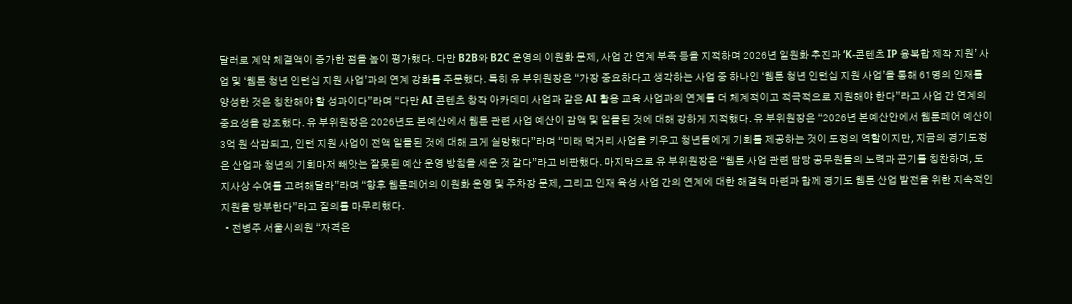달러로 계약 체결액이 증가한 점을 높이 평가했다. 다만 B2B와 B2C 운영의 이원화 문제, 사업 간 연계 부족 등을 지적하며 2026년 일원화 추진과 ‘K-콘텐츠 IP 융복합 제작 지원’ 사업 및 ‘웹툰 청년 인턴십 지원 사업’과의 연계 강화를 주문했다. 특히 유 부위원장은 “가장 중요하다고 생각하는 사업 중 하나인 ‘웹툰 청년 인턴십 지원 사업’을 통해 61명의 인재를 양성한 것은 칭찬해야 할 성과이다”라며 “다만 AI 콘텐츠 창작 아카데미 사업과 같은 AI 활용 교육 사업과의 연계를 더 체계적이고 적극적으로 지원해야 한다”라고 사업 간 연계의 중요성을 강조했다. 유 부위원장은 2026년도 본예산에서 웹툰 관련 사업 예산이 감액 및 일몰된 것에 대해 강하게 지적했다. 유 부위원장은 “2026년 본예산안에서 웹툰페어 예산이 3억 원 삭감되고, 인턴 지원 사업이 전액 일몰된 것에 대해 크게 실망했다”라며 “미래 먹거리 사업을 키우고 청년들에게 기회를 제공하는 것이 도정의 역할이지만, 지금의 경기도정은 산업과 청년의 기회마저 빼앗는 잘못된 예산 운영 방침을 세운 것 같다”라고 비판했다. 마지막으로 유 부위원장은 “웹툰 사업 관련 담당 공무원들의 노력과 끈기를 칭찬하며, 도지사상 수여를 고려해달라”라며 “향후 웹툰페어의 이원화 운영 및 주차장 문제, 그리고 인재 육성 사업 간의 연계에 대한 해결책 마련과 함께 경기도 웹툰 산업 발전을 위한 지속적인 지원을 당부한다”라고 질의를 마무리했다.
  • 전병주 서울시의원 “자격은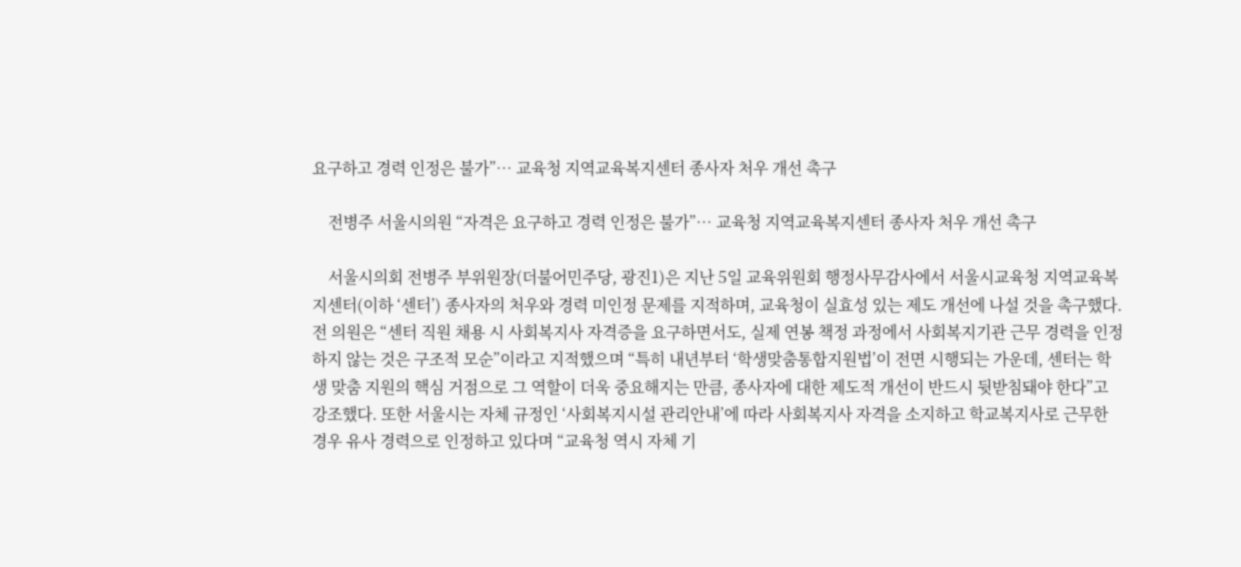요구하고 경력 인정은 불가”… 교육청 지역교육복지센터 종사자 처우 개선 촉구

    전병주 서울시의원 “자격은 요구하고 경력 인정은 불가”… 교육청 지역교육복지센터 종사자 처우 개선 촉구

    서울시의회 전병주 부위원장(더불어민주당, 광진1)은 지난 5일 교육위원회 행정사무감사에서 서울시교육청 지역교육복지센터(이하 ‘센터’) 종사자의 처우와 경력 미인정 문제를 지적하며, 교육청이 실효성 있는 제도 개선에 나설 것을 촉구했다. 전 의원은 “센터 직원 채용 시 사회복지사 자격증을 요구하면서도, 실제 연봉 책정 과정에서 사회복지기관 근무 경력을 인정하지 않는 것은 구조적 모순”이라고 지적했으며 “특히 내년부터 ‘학생맞춤통합지원법’이 전면 시행되는 가운데, 센터는 학생 맞춤 지원의 핵심 거점으로 그 역할이 더욱 중요해지는 만큼, 종사자에 대한 제도적 개선이 반드시 뒷받침돼야 한다”고 강조했다. 또한 서울시는 자체 규정인 ‘사회복지시설 관리안내’에 따라 사회복지사 자격을 소지하고 학교복지사로 근무한 경우 유사 경력으로 인정하고 있다며 “교육청 역시 자체 기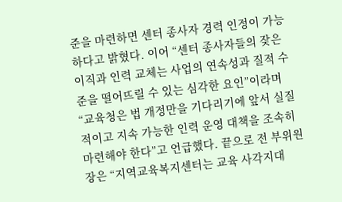준을 마련하면 센터 종사자 경력 인정이 가능하다고 밝혔다. 이어 “센터 종사자들의 잦은 이직과 인력 교체는 사업의 연속성과 질적 수준을 떨어뜨릴 수 있는 심각한 요인”이라며 “교육청은 법 개정만을 기다리기에 앞서 실질적이고 지속 가능한 인력 운영 대책을 조속히 마련해야 한다”고 언급했다. 끝으로 전 부위원장은 “지역교육복지센터는 교육 사각지대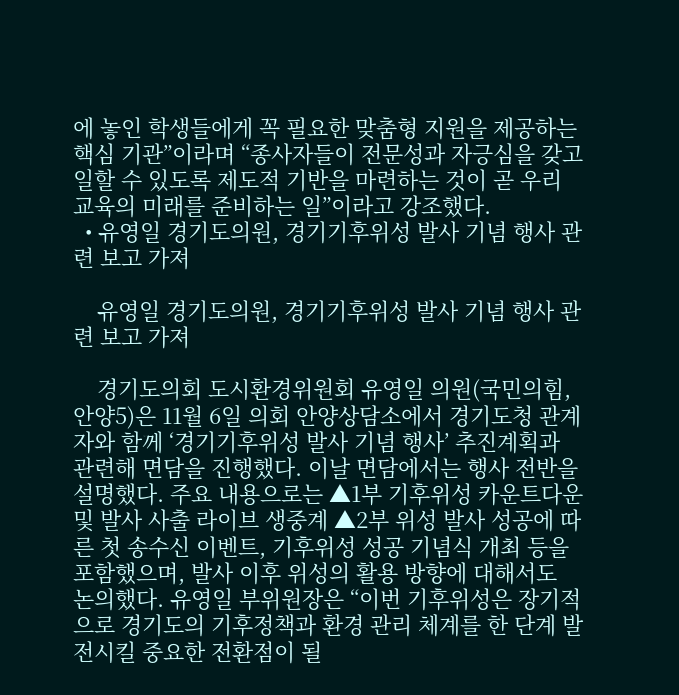에 놓인 학생들에게 꼭 필요한 맞춤형 지원을 제공하는 핵심 기관”이라며 “종사자들이 전문성과 자긍심을 갖고 일할 수 있도록 제도적 기반을 마련하는 것이 곧 우리 교육의 미래를 준비하는 일”이라고 강조했다.
  • 유영일 경기도의원, 경기기후위성 발사 기념 행사 관련 보고 가져

    유영일 경기도의원, 경기기후위성 발사 기념 행사 관련 보고 가져

    경기도의회 도시환경위원회 유영일 의원(국민의힘, 안양5)은 11월 6일 의회 안양상담소에서 경기도청 관계자와 함께 ‘경기기후위성 발사 기념 행사’ 추진계획과 관련해 면담을 진행했다. 이날 면담에서는 행사 전반을 설명했다. 주요 내용으로는 ▲1부 기후위성 카운트다운 및 발사 사출 라이브 생중계 ▲2부 위성 발사 성공에 따른 첫 송수신 이벤트, 기후위성 성공 기념식 개최 등을 포함했으며, 발사 이후 위성의 활용 방향에 대해서도 논의했다. 유영일 부위원장은 “이번 기후위성은 장기적으로 경기도의 기후정책과 환경 관리 체계를 한 단계 발전시킬 중요한 전환점이 될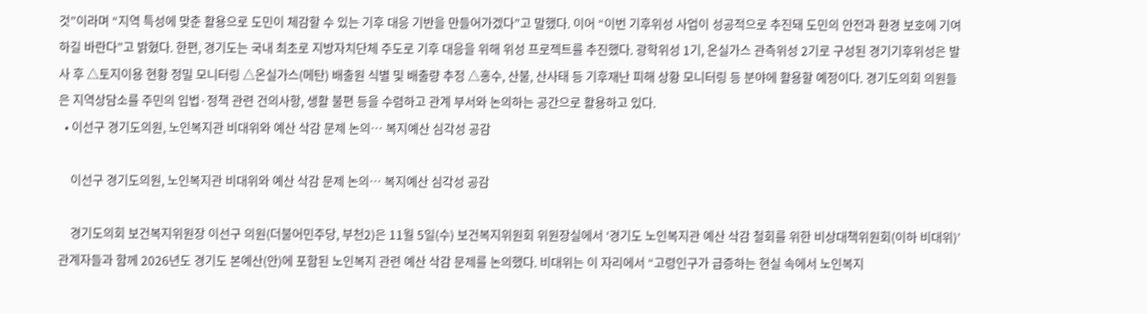것”이라며 “지역 특성에 맞춘 활용으로 도민이 체감할 수 있는 기후 대응 기반을 만들어가겠다”고 말했다. 이어 “이번 기후위성 사업이 성공적으로 추진돼 도민의 안전과 환경 보호에 기여하길 바란다”고 밝혔다. 한편, 경기도는 국내 최초로 지방자치단체 주도로 기후 대응을 위해 위성 프로젝트를 추진했다. 광학위성 1기, 온실가스 관측위성 2기로 구성된 경기기후위성은 발사 후 △토지이용 현황 정밀 모니터링 △온실가스(메탄) 배출원 식별 및 배출량 추정 △홍수, 산불, 산사태 등 기후재난 피해 상황 모니터링 등 분야에 활용할 예정이다. 경기도의회 의원들은 지역상담소를 주민의 입법·정책 관련 건의사항, 생활 불편 등을 수렴하고 관계 부서와 논의하는 공간으로 활용하고 있다.
  • 이선구 경기도의원, 노인복지관 비대위와 예산 삭감 문제 논의… 복지예산 심각성 공감

    이선구 경기도의원, 노인복지관 비대위와 예산 삭감 문제 논의… 복지예산 심각성 공감

    경기도의회 보건복지위원장 이선구 의원(더불어민주당, 부천2)은 11월 5일(수) 보건복지위원회 위원장실에서 ‘경기도 노인복지관 예산 삭감 철회를 위한 비상대책위원회(이하 비대위)’ 관계자들과 함께 2026년도 경기도 본예산(안)에 포함된 노인복지 관련 예산 삭감 문제를 논의했다. 비대위는 이 자리에서 “고령인구가 급증하는 현실 속에서 노인복지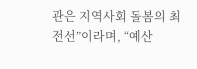관은 지역사회 돌봄의 최전선”이라며, “예산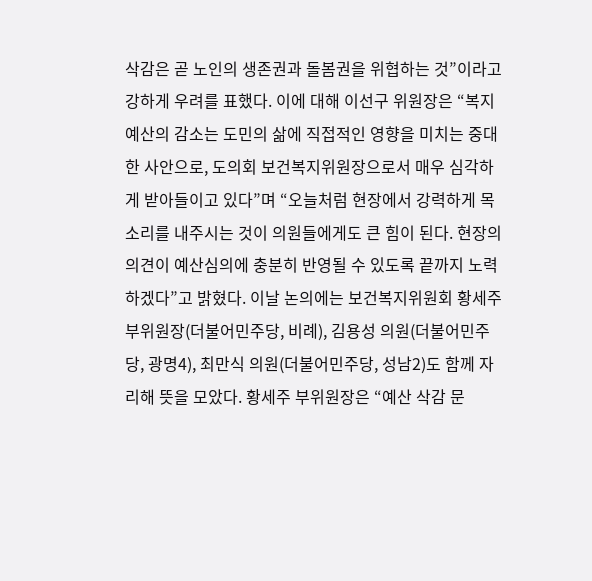삭감은 곧 노인의 생존권과 돌봄권을 위협하는 것”이라고 강하게 우려를 표했다. 이에 대해 이선구 위원장은 “복지예산의 감소는 도민의 삶에 직접적인 영향을 미치는 중대한 사안으로, 도의회 보건복지위원장으로서 매우 심각하게 받아들이고 있다”며 “오늘처럼 현장에서 강력하게 목소리를 내주시는 것이 의원들에게도 큰 힘이 된다. 현장의 의견이 예산심의에 충분히 반영될 수 있도록 끝까지 노력하겠다”고 밝혔다. 이날 논의에는 보건복지위원회 황세주 부위원장(더불어민주당, 비례), 김용성 의원(더불어민주당, 광명4), 최만식 의원(더불어민주당, 성남2)도 함께 자리해 뜻을 모았다. 황세주 부위원장은 “예산 삭감 문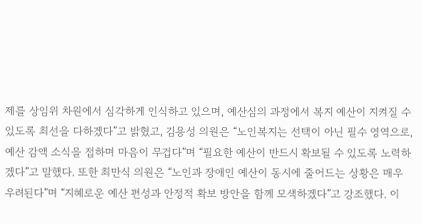제를 상임위 차원에서 심각하게 인식하고 있으며, 예산심의 과정에서 복지 예산이 지켜질 수 있도록 최선을 다하겠다”고 밝혔고, 김용성 의원은 “노인복지는 선택이 아닌 필수 영역으로, 예산 감액 소식을 접하며 마음이 무겁다”며 “필요한 예산이 반드시 확보될 수 있도록 노력하겠다”고 말했다. 또한 최만식 의원은 “노인과 장애인 예산이 동시에 줄어드는 상황은 매우 우려된다”며 “지혜로운 예산 편성과 안정적 확보 방안을 함께 모색하겠다”고 강조했다. 이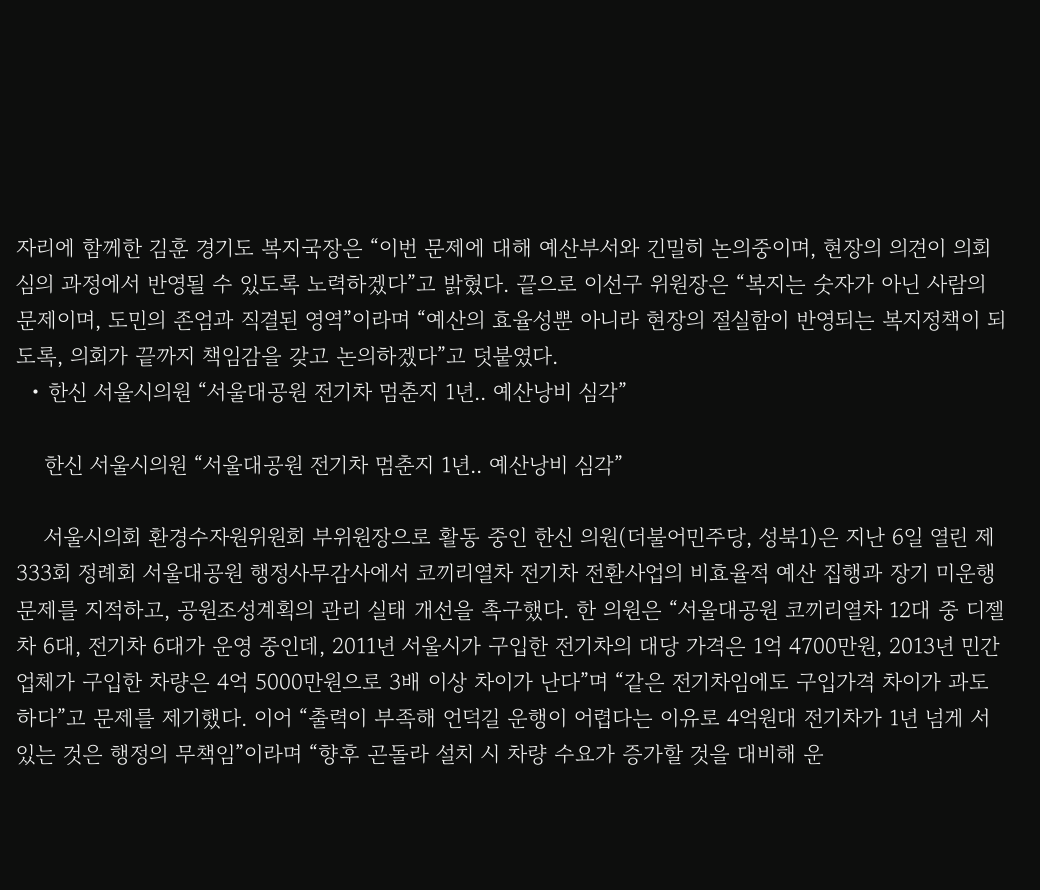자리에 함께한 김훈 경기도 복지국장은 “이번 문제에 대해 예산부서와 긴밀히 논의중이며, 현장의 의견이 의회 심의 과정에서 반영될 수 있도록 노력하겠다”고 밝혔다. 끝으로 이선구 위원장은 “복지는 숫자가 아닌 사람의 문제이며, 도민의 존엄과 직결된 영역”이라며 “예산의 효율성뿐 아니라 현장의 절실함이 반영되는 복지정책이 되도록, 의회가 끝까지 책임감을 갖고 논의하겠다”고 덧붙였다.
  • 한신 서울시의원 “서울대공원 전기차 멈춘지 1년.. 예산낭비 심각”

    한신 서울시의원 “서울대공원 전기차 멈춘지 1년.. 예산낭비 심각”

    서울시의회 환경수자원위원회 부위원장으로 활동 중인 한신 의원(더불어민주당, 성북1)은 지난 6일 열린 제333회 정례회 서울대공원 행정사무감사에서 코끼리열차 전기차 전환사업의 비효율적 예산 집행과 장기 미운행 문제를 지적하고, 공원조성계획의 관리 실태 개선을 촉구했다. 한 의원은 “서울대공원 코끼리열차 12대 중 디젤차 6대, 전기차 6대가 운영 중인데, 2011년 서울시가 구입한 전기차의 대당 가격은 1억 4700만원, 2013년 민간업체가 구입한 차량은 4억 5000만원으로 3배 이상 차이가 난다”며 “같은 전기차임에도 구입가격 차이가 과도하다”고 문제를 제기했다. 이어 “출력이 부족해 언덕길 운행이 어렵다는 이유로 4억원대 전기차가 1년 넘게 서 있는 것은 행정의 무책임”이라며 “향후 곤돌라 설치 시 차량 수요가 증가할 것을 대비해 운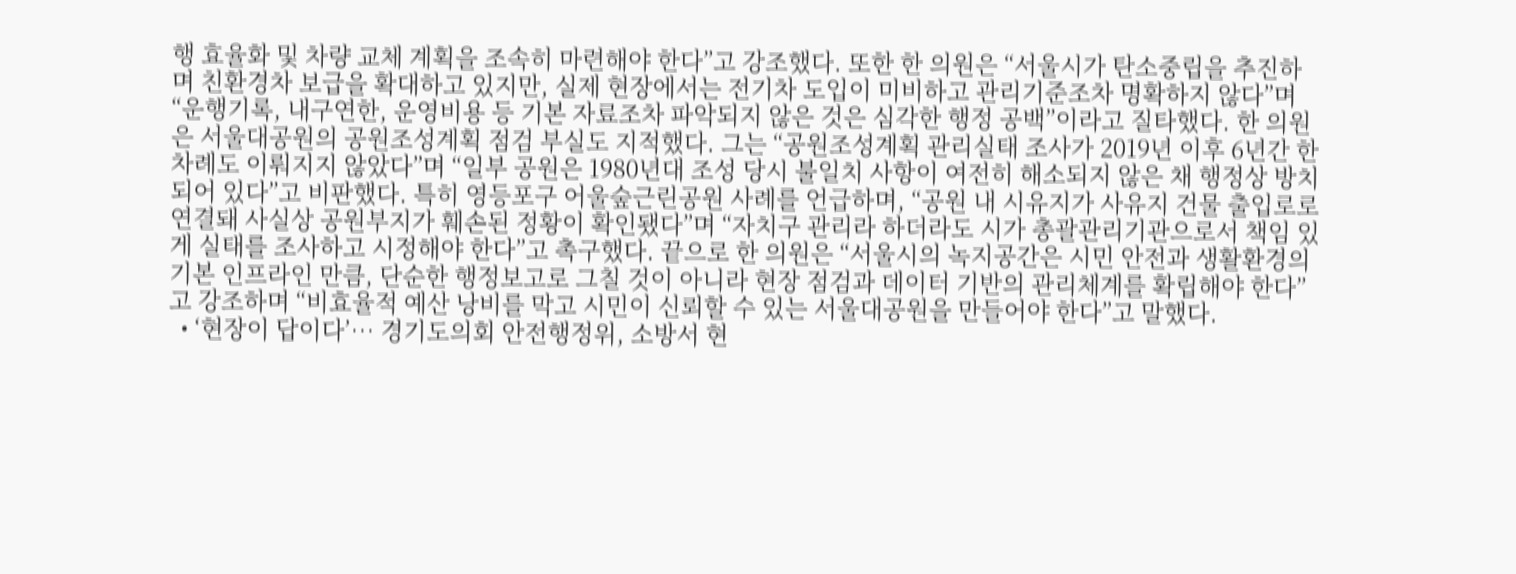행 효율화 및 차량 교체 계획을 조속히 마련해야 한다”고 강조했다. 또한 한 의원은 “서울시가 탄소중립을 추진하며 친환경차 보급을 확대하고 있지만, 실제 현장에서는 전기차 도입이 미비하고 관리기준조차 명확하지 않다”며 “운행기록, 내구연한, 운영비용 등 기본 자료조차 파악되지 않은 것은 심각한 행정 공백”이라고 질타했다. 한 의원은 서울대공원의 공원조성계획 점검 부실도 지적했다. 그는 “공원조성계획 관리실태 조사가 2019년 이후 6년간 한 차례도 이뤄지지 않았다”며 “일부 공원은 1980년대 조성 당시 불일치 사항이 여전히 해소되지 않은 채 행정상 방치되어 있다”고 비판했다. 특히 영등포구 어울숲근린공원 사례를 언급하며, “공원 내 시유지가 사유지 건물 출입로로 연결돼 사실상 공원부지가 훼손된 정황이 확인됐다”며 “자치구 관리라 하더라도 시가 총괄관리기관으로서 책임 있게 실태를 조사하고 시정해야 한다”고 촉구했다. 끝으로 한 의원은 “서울시의 녹지공간은 시민 안전과 생활환경의 기본 인프라인 만큼, 단순한 행정보고로 그칠 것이 아니라 현장 점검과 데이터 기반의 관리체계를 확립해야 한다”고 강조하며 “비효율적 예산 낭비를 막고 시민이 신뢰할 수 있는 서울대공원을 만들어야 한다”고 말했다.
  • ‘현장이 답이다’… 경기도의회 안전행정위, 소방서 현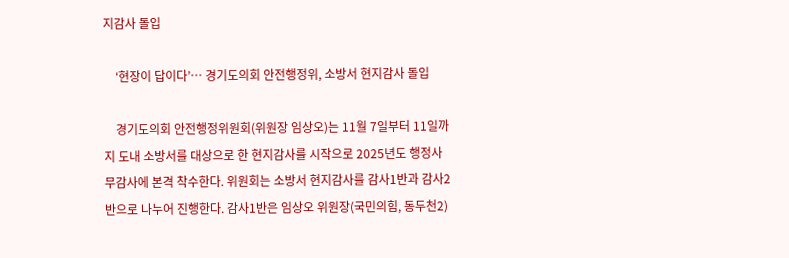지감사 돌입

    ‘현장이 답이다’… 경기도의회 안전행정위, 소방서 현지감사 돌입

    경기도의회 안전행정위원회(위원장 임상오)는 11월 7일부터 11일까지 도내 소방서를 대상으로 한 현지감사를 시작으로 2025년도 행정사무감사에 본격 착수한다. 위원회는 소방서 현지감사를 감사1반과 감사2반으로 나누어 진행한다. 감사1반은 임상오 위원장(국민의힘, 동두천2)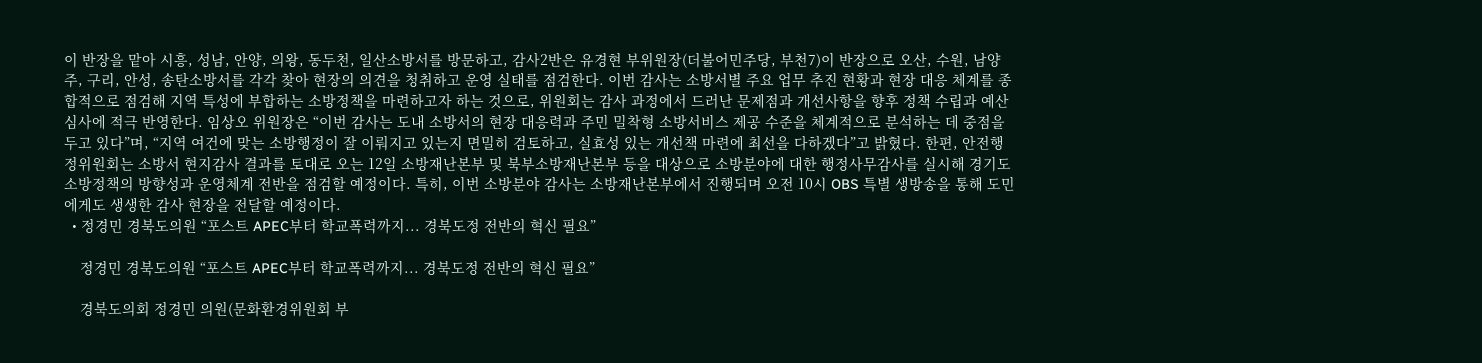이 반장을 맡아 시흥, 성남, 안양, 의왕, 동두천, 일산소방서를 방문하고, 감사2반은 유경현 부위원장(더불어민주당, 부천7)이 반장으로 오산, 수원, 남양주, 구리, 안성, 송탄소방서를 각각 찾아 현장의 의견을 청취하고 운영 실태를 점검한다. 이번 감사는 소방서별 주요 업무 추진 현황과 현장 대응 체계를 종합적으로 점검해 지역 특성에 부합하는 소방정책을 마련하고자 하는 것으로, 위원회는 감사 과정에서 드러난 문제점과 개선사항을 향후 정책 수립과 예산 심사에 적극 반영한다. 임상오 위원장은 “이번 감사는 도내 소방서의 현장 대응력과 주민 밀착형 소방서비스 제공 수준을 체계적으로 분석하는 데 중점을 두고 있다”며, “지역 여건에 맞는 소방행정이 잘 이뤄지고 있는지 면밀히 검토하고, 실효성 있는 개선책 마련에 최선을 다하겠다”고 밝혔다. 한편, 안전행정위원회는 소방서 현지감사 결과를 토대로 오는 12일 소방재난본부 및 북부소방재난본부 등을 대상으로 소방분야에 대한 행정사무감사를 실시해 경기도 소방정책의 방향성과 운영체계 전반을 점검할 예정이다. 특히, 이번 소방분야 감사는 소방재난본부에서 진행되며 오전 10시 OBS 특별 생방송을 통해 도민에게도 생생한 감사 현장을 전달할 예정이다.
  • 정경민 경북도의원 “포스트 APEC부터 학교폭력까지... 경북도정 전반의 혁신 필요”

    정경민 경북도의원 “포스트 APEC부터 학교폭력까지... 경북도정 전반의 혁신 필요”

    경북도의회 정경민 의원(문화환경위원회 부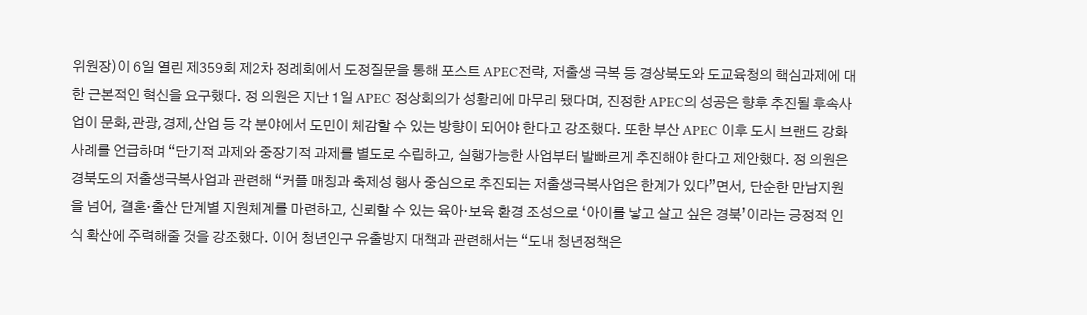위원장)이 6일 열린 제359회 제2차 정례회에서 도정질문을 통해 포스트 APEC전략, 저출생 극복 등 경상북도와 도교육청의 핵심과제에 대한 근본적인 혁신을 요구했다. 정 의원은 지난 1일 APEC 정상회의가 성황리에 마무리 됐다며, 진정한 APEC의 성공은 향후 추진될 후속사업이 문화,관광,경제,산업 등 각 분야에서 도민이 체감할 수 있는 방향이 되어야 한다고 강조했다. 또한 부산 APEC 이후 도시 브랜드 강화 사례를 언급하며 “단기적 과제와 중장기적 과제를 별도로 수립하고, 실행가능한 사업부터 발빠르게 추진해야 한다고 제안했다. 정 의원은 경북도의 저출생극복사업과 관련해 “커플 매칭과 축제성 행사 중심으로 추진되는 저출생극복사업은 한계가 있다”면서, 단순한 만남지원을 넘어, 결혼·출산 단계별 지원체계를 마련하고, 신뢰할 수 있는 육아·보육 환경 조성으로 ‘아이를 낳고 살고 싶은 경북’이라는 긍정적 인식 확산에 주력해줄 것을 강조했다. 이어 청년인구 유출방지 대책과 관련해서는 “도내 청년정책은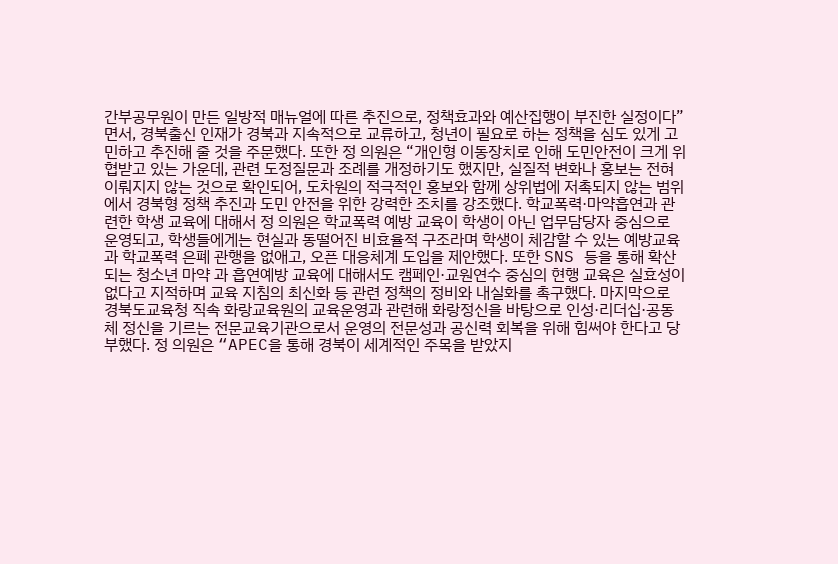간부공무원이 만든 일방적 매뉴얼에 따른 추진으로, 정책효과와 예산집행이 부진한 실정이다”면서, 경북출신 인재가 경북과 지속적으로 교류하고, 청년이 필요로 하는 정책을 심도 있게 고민하고 추진해 줄 것을 주문했다. 또한 정 의원은 “개인형 이동장치로 인해 도민안전이 크게 위협받고 있는 가운데, 관련 도정질문과 조례를 개정하기도 했지만, 실질적 변화나 홍보는 전혀 이뤄지지 않는 것으로 확인되어, 도차원의 적극적인 홍보와 함께 상위법에 저촉되지 않는 범위에서 경북형 정책 추진과 도민 안전을 위한 강력한 조치를 강조했다. 학교폭력·마약흡연과 관련한 학생 교육에 대해서 정 의원은 학교폭력 예방 교육이 학생이 아닌 업무담당자 중심으로 운영되고, 학생들에게는 현실과 동떨어진 비효율적 구조라며 학생이 체감할 수 있는 예방교육과 학교폭력 은폐 관행을 없애고, 오픈 대응체계 도입을 제안했다. 또한 SNS 등을 통해 확산되는 청소년 마약 과 흡연예방 교육에 대해서도 캠페인·교원연수 중심의 현행 교육은 실효성이 없다고 지적하며 교육 지침의 최신화 등 관련 정책의 정비와 내실화를 촉구했다. 마지막으로 경북도교육청 직속 화랑교육원의 교육운영과 관련해 화랑정신을 바탕으로 인성·리더십·공동체 정신을 기르는 전문교육기관으로서 운영의 전문성과 공신력 회복을 위해 힘써야 한다고 당부했다. 정 의원은 “APEC을 통해 경북이 세계적인 주목을 받았지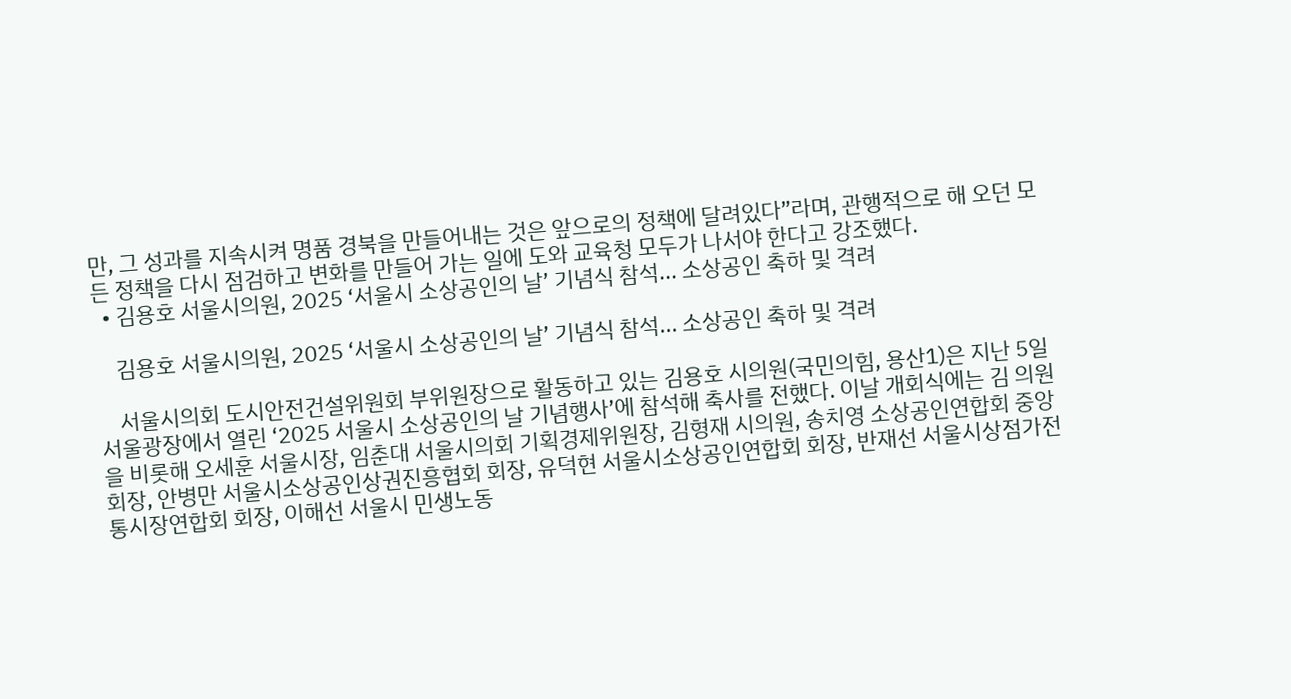만, 그 성과를 지속시켜 명품 경북을 만들어내는 것은 앞으로의 정책에 달려있다”라며, 관행적으로 해 오던 모든 정책을 다시 점검하고 변화를 만들어 가는 일에 도와 교육청 모두가 나서야 한다고 강조했다.
  • 김용호 서울시의원, 2025 ‘서울시 소상공인의 날’ 기념식 참석... 소상공인 축하 및 격려

    김용호 서울시의원, 2025 ‘서울시 소상공인의 날’ 기념식 참석... 소상공인 축하 및 격려

    서울시의회 도시안전건설위원회 부위원장으로 활동하고 있는 김용호 시의원(국민의힘, 용산1)은 지난 5일 서울광장에서 열린 ‘2025 서울시 소상공인의 날 기념행사’에 참석해 축사를 전했다. 이날 개회식에는 김 의원을 비롯해 오세훈 서울시장, 임춘대 서울시의회 기획경제위원장, 김형재 시의원, 송치영 소상공인연합회 중앙회장, 안병만 서울시소상공인상권진흥협회 회장, 유덕현 서울시소상공인연합회 회장, 반재선 서울시상점가전통시장연합회 회장, 이해선 서울시 민생노동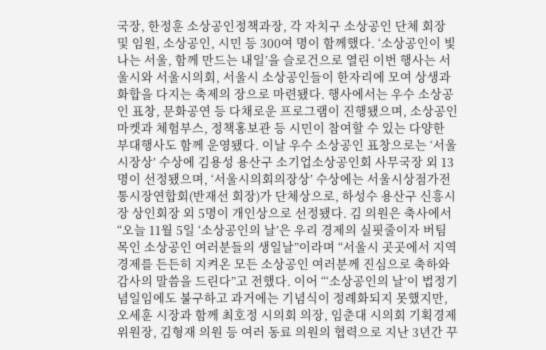국장, 한정훈 소상공인정책과장, 각 자치구 소상공인 단체 회장 및 임원, 소상공인, 시민 등 300여 명이 함께했다. ‘소상공인이 빛나는 서울, 함께 만드는 내일’을 슬로건으로 열린 이번 행사는 서울시와 서울시의회, 서울시 소상공인들이 한자리에 모여 상생과 화합을 다지는 축제의 장으로 마련됐다. 행사에서는 우수 소상공인 표창, 문화공연 등 다채로운 프로그램이 진행됐으며, 소상공인 마켓과 체험부스, 정책홍보관 등 시민이 참여할 수 있는 다양한 부대행사도 함께 운영됐다. 이날 우수 소상공인 표창으로는 ‘서울시장상’ 수상에 김용성 용산구 소기업소상공인회 사무국장 외 13명이 선정됐으며, ‘서울시의회의장상’ 수상에는 서울시상점가전통시장연합회(반재선 회장)가 단체상으로, 하성수 용산구 신흥시장 상인회장 외 5명이 개인상으로 선정됐다. 김 의원은 축사에서 “오늘 11월 5일 ‘소상공인의 날’은 우리 경제의 실핏줄이자 버팀목인 소상공인 여러분들의 생일날”이라며 “서울시 곳곳에서 지역경제를 든든히 지켜온 모든 소상공인 여러분께 진심으로 축하와 감사의 말씀을 드린다”고 전했다. 이어 “‘소상공인의 날’이 법정기념일임에도 불구하고 과거에는 기념식이 정례화되지 못했지만, 오세훈 시장과 함께 최호정 시의회 의장, 임춘대 시의회 기획경제위원장, 김형재 의원 등 여러 동료 의원의 협력으로 지난 3년간 꾸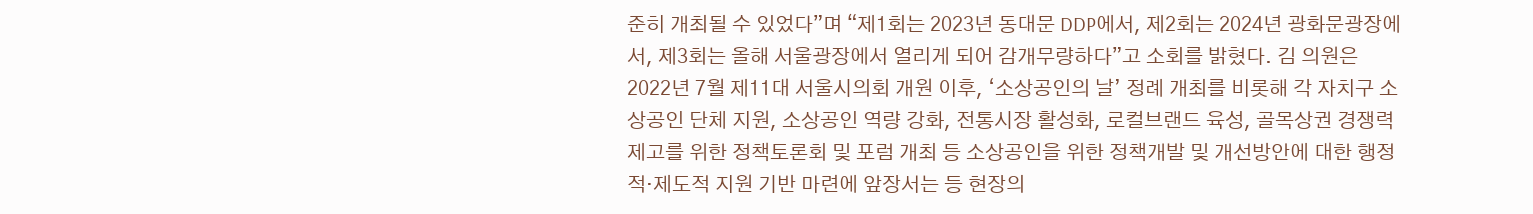준히 개최될 수 있었다”며 “제1회는 2023년 동대문 DDP에서, 제2회는 2024년 광화문광장에서, 제3회는 올해 서울광장에서 열리게 되어 감개무량하다”고 소회를 밝혔다. 김 의원은 2022년 7월 제11대 서울시의회 개원 이후, ‘소상공인의 날’ 정례 개최를 비롯해 각 자치구 소상공인 단체 지원, 소상공인 역량 강화, 전통시장 활성화, 로컬브랜드 육성, 골목상권 경쟁력 제고를 위한 정책토론회 및 포럼 개최 등 소상공인을 위한 정책개발 및 개선방안에 대한 행정적·제도적 지원 기반 마련에 앞장서는 등 현장의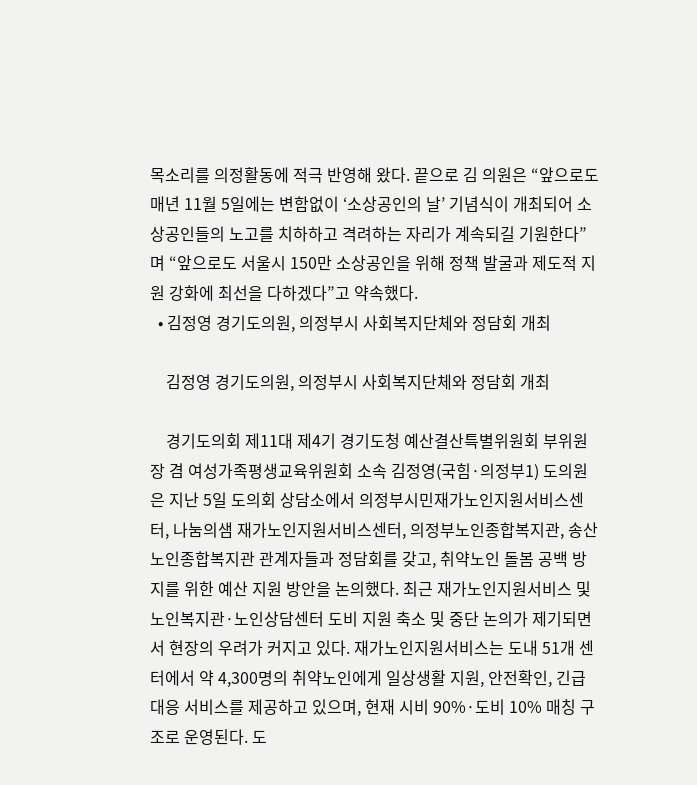목소리를 의정활동에 적극 반영해 왔다. 끝으로 김 의원은 “앞으로도 매년 11월 5일에는 변함없이 ‘소상공인의 날’ 기념식이 개최되어 소상공인들의 노고를 치하하고 격려하는 자리가 계속되길 기원한다”며 “앞으로도 서울시 150만 소상공인을 위해 정책 발굴과 제도적 지원 강화에 최선을 다하겠다”고 약속했다.
  • 김정영 경기도의원, 의정부시 사회복지단체와 정담회 개최

    김정영 경기도의원, 의정부시 사회복지단체와 정담회 개최

    경기도의회 제11대 제4기 경기도청 예산결산특별위원회 부위원장 겸 여성가족평생교육위원회 소속 김정영(국힘·의정부1) 도의원은 지난 5일 도의회 상담소에서 의정부시민재가노인지원서비스센터, 나눔의샘 재가노인지원서비스센터, 의정부노인종합복지관, 송산노인종합복지관 관계자들과 정담회를 갖고, 취약노인 돌봄 공백 방지를 위한 예산 지원 방안을 논의했다. 최근 재가노인지원서비스 및 노인복지관·노인상담센터 도비 지원 축소 및 중단 논의가 제기되면서 현장의 우려가 커지고 있다. 재가노인지원서비스는 도내 51개 센터에서 약 4,300명의 취약노인에게 일상생활 지원, 안전확인, 긴급대응 서비스를 제공하고 있으며, 현재 시비 90%·도비 10% 매칭 구조로 운영된다. 도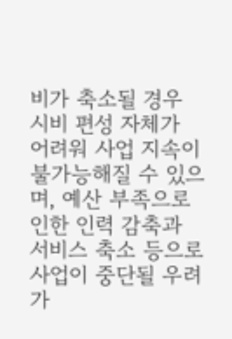비가 축소될 경우 시비 편성 자체가 어려워 사업 지속이 불가능해질 수 있으며, 예산 부족으로 인한 인력 감축과 서비스 축소 등으로 사업이 중단될 우려가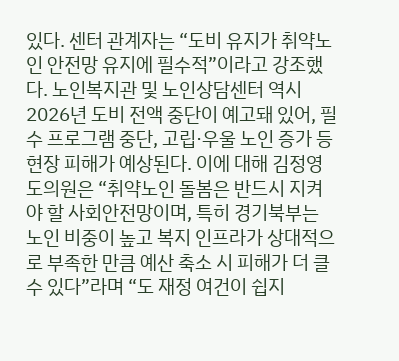있다. 센터 관계자는 “도비 유지가 취약노인 안전망 유지에 필수적”이라고 강조했다. 노인복지관 및 노인상담센터 역시 2026년 도비 전액 중단이 예고돼 있어, 필수 프로그램 중단, 고립·우울 노인 증가 등 현장 피해가 예상된다. 이에 대해 김정영 도의원은 “취약노인 돌봄은 반드시 지켜야 할 사회안전망이며, 특히 경기북부는 노인 비중이 높고 복지 인프라가 상대적으로 부족한 만큼 예산 축소 시 피해가 더 클 수 있다”라며 “도 재정 여건이 쉽지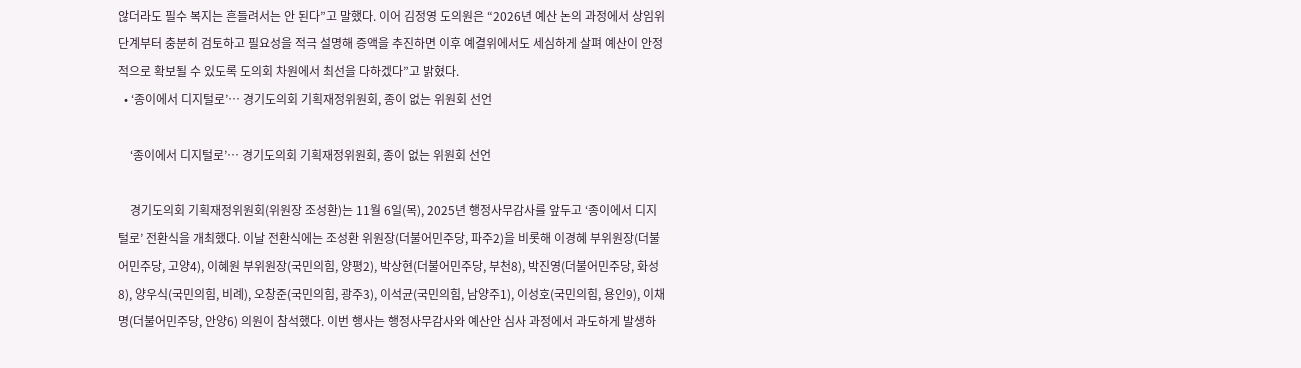않더라도 필수 복지는 흔들려서는 안 된다”고 말했다. 이어 김정영 도의원은 “2026년 예산 논의 과정에서 상임위 단계부터 충분히 검토하고 필요성을 적극 설명해 증액을 추진하면 이후 예결위에서도 세심하게 살펴 예산이 안정적으로 확보될 수 있도록 도의회 차원에서 최선을 다하겠다”고 밝혔다.
  • ‘종이에서 디지털로’… 경기도의회 기획재정위원회, 종이 없는 위원회 선언

    ‘종이에서 디지털로’… 경기도의회 기획재정위원회, 종이 없는 위원회 선언

    경기도의회 기획재정위원회(위원장 조성환)는 11월 6일(목), 2025년 행정사무감사를 앞두고 ‘종이에서 디지털로’ 전환식을 개최했다. 이날 전환식에는 조성환 위원장(더불어민주당, 파주2)을 비롯해 이경혜 부위원장(더불어민주당, 고양4), 이혜원 부위원장(국민의힘, 양평2), 박상현(더불어민주당, 부천8), 박진영(더불어민주당, 화성8), 양우식(국민의힘, 비례), 오창준(국민의힘, 광주3), 이석균(국민의힘, 남양주1), 이성호(국민의힘, 용인9), 이채명(더불어민주당, 안양6) 의원이 참석했다. 이번 행사는 행정사무감사와 예산안 심사 과정에서 과도하게 발생하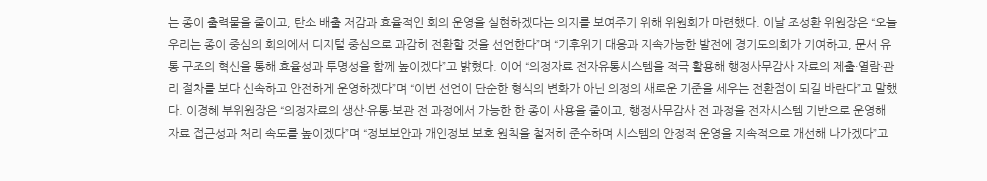는 종이 출력물을 줄이고, 탄소 배출 저감과 효율적인 회의 운영을 실현하겠다는 의지를 보여주기 위해 위원회가 마련했다. 이날 조성환 위원장은 “오늘 우리는 종이 중심의 회의에서 디지털 중심으로 과감히 전환할 것을 선언한다”며 “기후위기 대응과 지속가능한 발전에 경기도의회가 기여하고, 문서 유통 구조의 혁신을 통해 효율성과 투명성을 함께 높이겠다”고 밝혔다. 이어 “의정자료 전자유통시스템을 적극 활용해 행정사무감사 자료의 제출·열람·관리 절차를 보다 신속하고 안전하게 운영하겠다”며 “이번 선언이 단순한 형식의 변화가 아닌 의정의 새로운 기준을 세우는 전환점이 되길 바란다”고 말했다. 이경혜 부위원장은 “의정자료의 생산·유통·보관 전 과정에서 가능한 한 종이 사용을 줄이고, 행정사무감사 전 과정을 전자시스템 기반으로 운영해 자료 접근성과 처리 속도를 높이겠다”며 “정보보안과 개인정보 보호 원칙을 철저히 준수하며 시스템의 안정적 운영을 지속적으로 개선해 나가겠다”고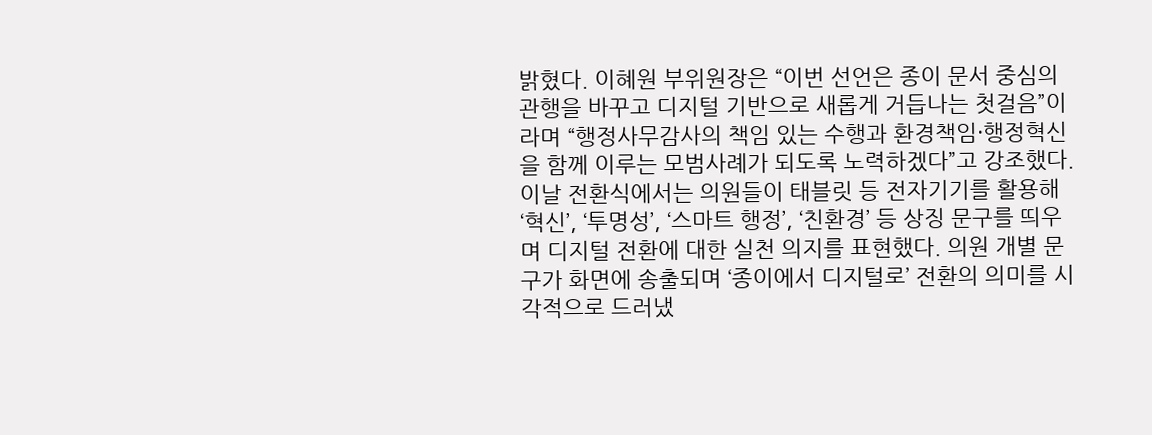밝혔다. 이혜원 부위원장은 “이번 선언은 종이 문서 중심의 관행을 바꾸고 디지털 기반으로 새롭게 거듭나는 첫걸음”이라며 “행정사무감사의 책임 있는 수행과 환경책임·행정혁신을 함께 이루는 모범사례가 되도록 노력하겠다”고 강조했다. 이날 전환식에서는 의원들이 태블릿 등 전자기기를 활용해 ‘혁신’, ‘투명성’, ‘스마트 행정’, ‘친환경’ 등 상징 문구를 띄우며 디지털 전환에 대한 실천 의지를 표현했다. 의원 개별 문구가 화면에 송출되며 ‘종이에서 디지털로’ 전환의 의미를 시각적으로 드러냈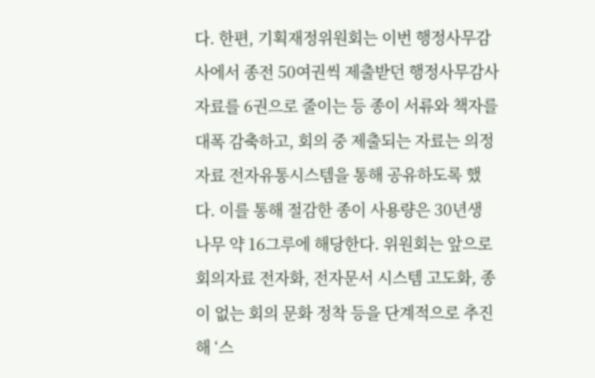다. 한편, 기획재정위원회는 이번 행정사무감사에서 종전 50여권씩 제출받던 행정사무감사 자료를 6권으로 줄이는 등 종이 서류와 책자를 대폭 감축하고, 회의 중 제출되는 자료는 의정자료 전자유통시스템을 통해 공유하도록 했다. 이를 통해 절감한 종이 사용량은 30년생 나무 약 16그루에 해당한다. 위원회는 앞으로 회의자료 전자화, 전자문서 시스템 고도화, 종이 없는 회의 문화 정착 등을 단계적으로 추진해 ‘스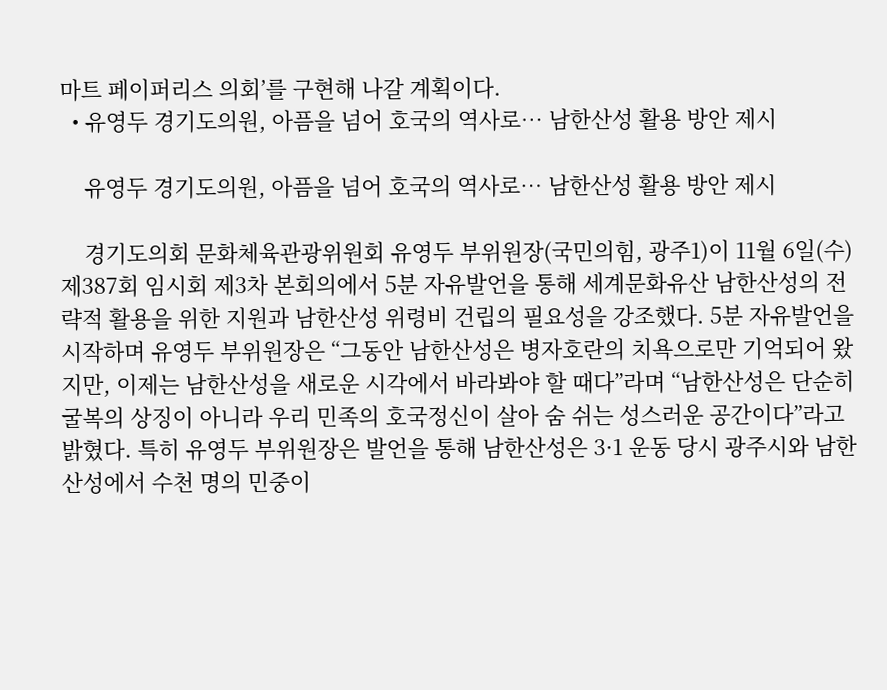마트 페이퍼리스 의회’를 구현해 나갈 계획이다.
  • 유영두 경기도의원, 아픔을 넘어 호국의 역사로… 남한산성 활용 방안 제시

    유영두 경기도의원, 아픔을 넘어 호국의 역사로… 남한산성 활용 방안 제시

    경기도의회 문화체육관광위원회 유영두 부위원장(국민의힘, 광주1)이 11월 6일(수) 제387회 임시회 제3차 본회의에서 5분 자유발언을 통해 세계문화유산 남한산성의 전략적 활용을 위한 지원과 남한산성 위령비 건립의 필요성을 강조했다. 5분 자유발언을 시작하며 유영두 부위원장은 “그동안 남한산성은 병자호란의 치욕으로만 기억되어 왔지만, 이제는 남한산성을 새로운 시각에서 바라봐야 할 때다”라며 “남한산성은 단순히 굴복의 상징이 아니라 우리 민족의 호국정신이 살아 숨 쉬는 성스러운 공간이다”라고 밝혔다. 특히 유영두 부위원장은 발언을 통해 남한산성은 3·1 운동 당시 광주시와 남한산성에서 수천 명의 민중이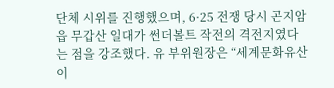단체 시위를 진행했으며, 6·25 전쟁 당시 곤지암읍 무갑산 일대가 썬더볼트 작전의 격전지였다는 점을 강조했다. 유 부위원장은 “세계문화유산이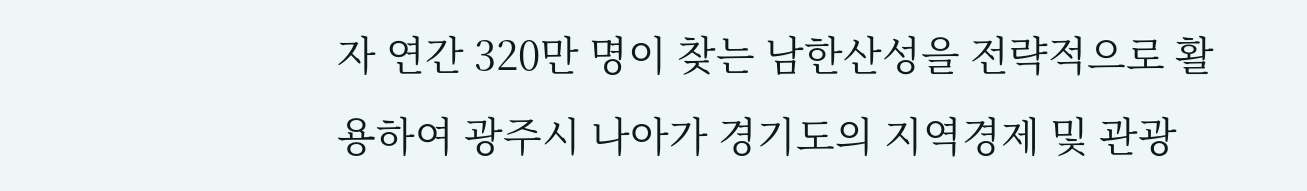자 연간 320만 명이 찾는 남한산성을 전략적으로 활용하여 광주시 나아가 경기도의 지역경제 및 관광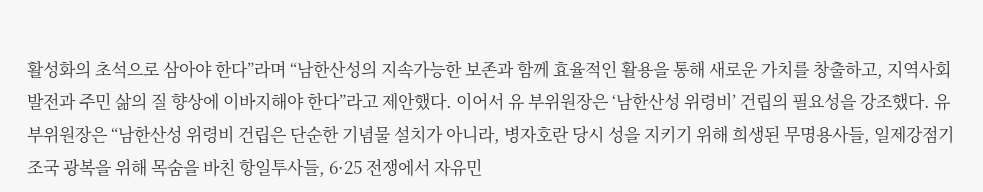활성화의 초석으로 삼아야 한다”라며 “남한산성의 지속가능한 보존과 함께 효율적인 활용을 통해 새로운 가치를 창출하고, 지역사회 발전과 주민 삶의 질 향상에 이바지해야 한다”라고 제안했다. 이어서 유 부위원장은 ‘남한산성 위령비’ 건립의 필요성을 강조했다. 유 부위원장은 “남한산성 위령비 건립은 단순한 기념물 설치가 아니라, 병자호란 당시 성을 지키기 위해 희생된 무명용사들, 일제강점기 조국 광복을 위해 목숨을 바친 항일투사들, 6·25 전쟁에서 자유민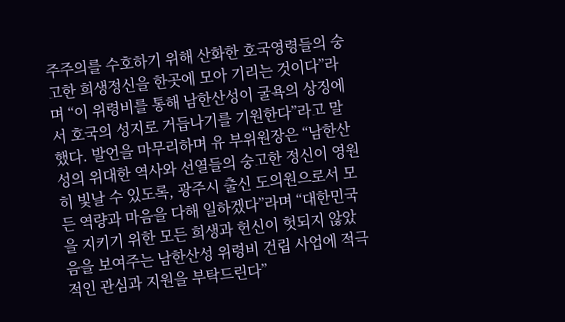주주의를 수호하기 위해 산화한 호국영령들의 숭고한 희생정신을 한곳에 모아 기리는 것이다”라며 “이 위령비를 통해 남한산성이 굴욕의 상징에서 호국의 성지로 거듭나기를 기원한다”라고 말했다. 발언을 마무리하며 유 부위원장은 “남한산성의 위대한 역사와 선열들의 숭고한 정신이 영원히 빛날 수 있도록, 광주시 출신 도의원으로서 모든 역량과 마음을 다해 일하겠다”라며 “대한민국을 지키기 위한 모든 희생과 헌신이 헛되지 않았음을 보여주는 남한산성 위령비 건립 사업에 적극적인 관심과 지원을 부탁드린다”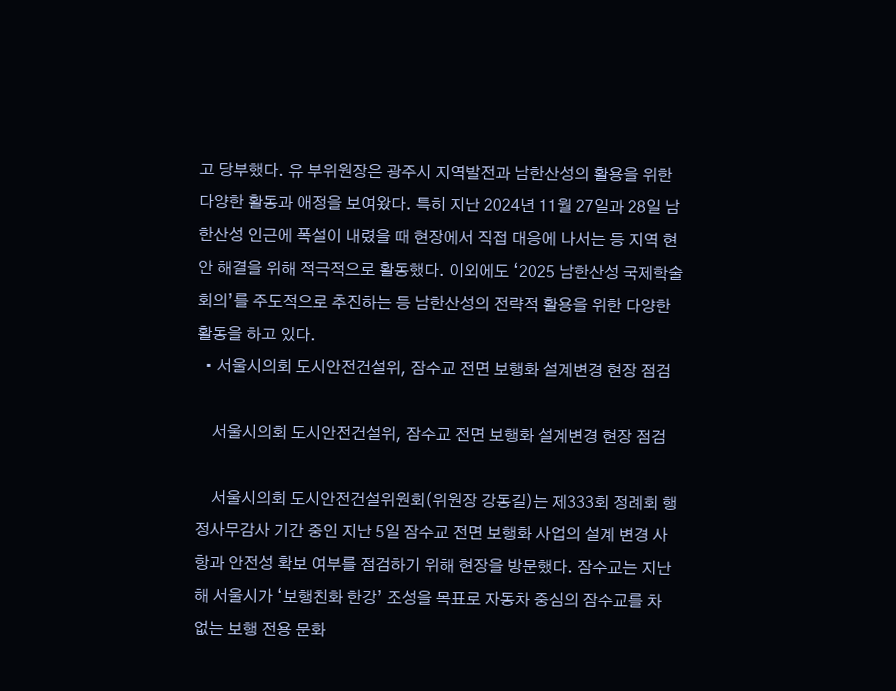고 당부했다. 유 부위원장은 광주시 지역발전과 남한산성의 활용을 위한 다양한 활동과 애정을 보여왔다. 특히 지난 2024년 11월 27일과 28일 남한산성 인근에 폭설이 내렸을 때 현장에서 직접 대응에 나서는 등 지역 현안 해결을 위해 적극적으로 활동했다. 이외에도 ‘2025 남한산성 국제학술회의’를 주도적으로 추진하는 등 남한산성의 전략적 활용을 위한 다양한 활동을 하고 있다.
  • 서울시의회 도시안전건설위, 잠수교 전면 보행화 설계변경 현장 점검

    서울시의회 도시안전건설위, 잠수교 전면 보행화 설계변경 현장 점검

    서울시의회 도시안전건설위원회(위원장 강동길)는 제333회 정례회 행정사무감사 기간 중인 지난 5일 잠수교 전면 보행화 사업의 설계 변경 사항과 안전성 확보 여부를 점검하기 위해 현장을 방문했다. 잠수교는 지난해 서울시가 ‘보행친화 한강’ 조성을 목표로 자동차 중심의 잠수교를 차 없는 보행 전용 문화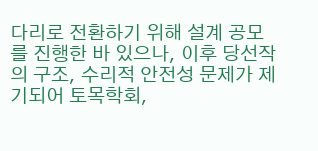다리로 전환하기 위해 설계 공모를 진행한 바 있으나, 이후 당선작의 구조, 수리적 안전성 문제가 제기되어 토목학회,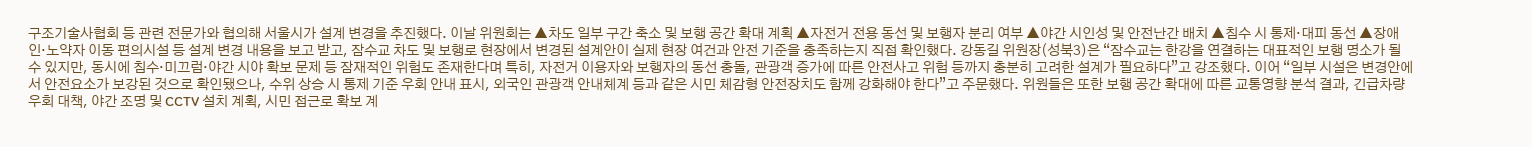구조기술사협회 등 관련 전문가와 협의해 서울시가 설계 변경을 추진했다. 이날 위원회는 ▲차도 일부 구간 축소 및 보행 공간 확대 계획 ▲자전거 전용 동선 및 보행자 분리 여부 ▲야간 시인성 및 안전난간 배치 ▲침수 시 통제·대피 동선 ▲장애인·노약자 이동 편의시설 등 설계 변경 내용을 보고 받고, 잠수교 차도 및 보행로 현장에서 변경된 설계안이 실제 현장 여건과 안전 기준을 충족하는지 직접 확인했다. 강동길 위원장(성북3)은 “잠수교는 한강을 연결하는 대표적인 보행 명소가 될 수 있지만, 동시에 침수·미끄럼·야간 시야 확보 문제 등 잠재적인 위험도 존재한다며 특히, 자전거 이용자와 보행자의 동선 충돌, 관광객 증가에 따른 안전사고 위험 등까지 충분히 고려한 설계가 필요하다”고 강조했다. 이어 “일부 시설은 변경안에서 안전요소가 보강된 것으로 확인됐으나, 수위 상승 시 통제 기준 우회 안내 표시, 외국인 관광객 안내체계 등과 같은 시민 체감형 안전장치도 함께 강화해야 한다”고 주문했다. 위원들은 또한 보행 공간 확대에 따른 교통영향 분석 결과, 긴급차량 우회 대책, 야간 조명 및 CCTV 설치 계획, 시민 접근로 확보 계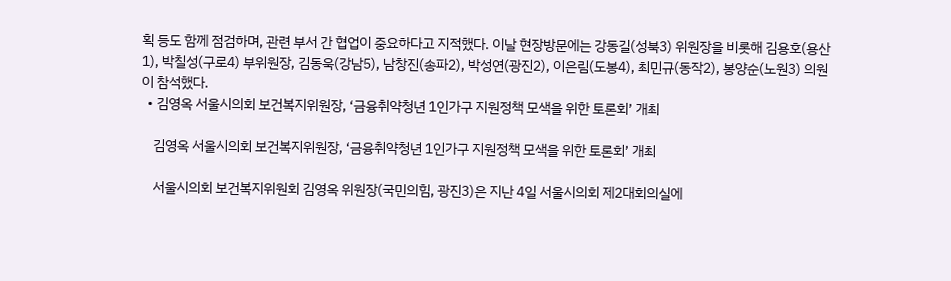획 등도 함께 점검하며, 관련 부서 간 협업이 중요하다고 지적했다. 이날 현장방문에는 강동길(성북3) 위원장을 비롯해 김용호(용산1), 박칠성(구로4) 부위원장, 김동욱(강남5), 남창진(송파2), 박성연(광진2), 이은림(도봉4), 최민규(동작2), 봉양순(노원3) 의원이 참석했다.
  • 김영옥 서울시의회 보건복지위원장, ‘금융취약청년 1인가구 지원정책 모색을 위한 토론회’ 개최

    김영옥 서울시의회 보건복지위원장, ‘금융취약청년 1인가구 지원정책 모색을 위한 토론회’ 개최

    서울시의회 보건복지위원회 김영옥 위원장(국민의힘, 광진3)은 지난 4일 서울시의회 제2대회의실에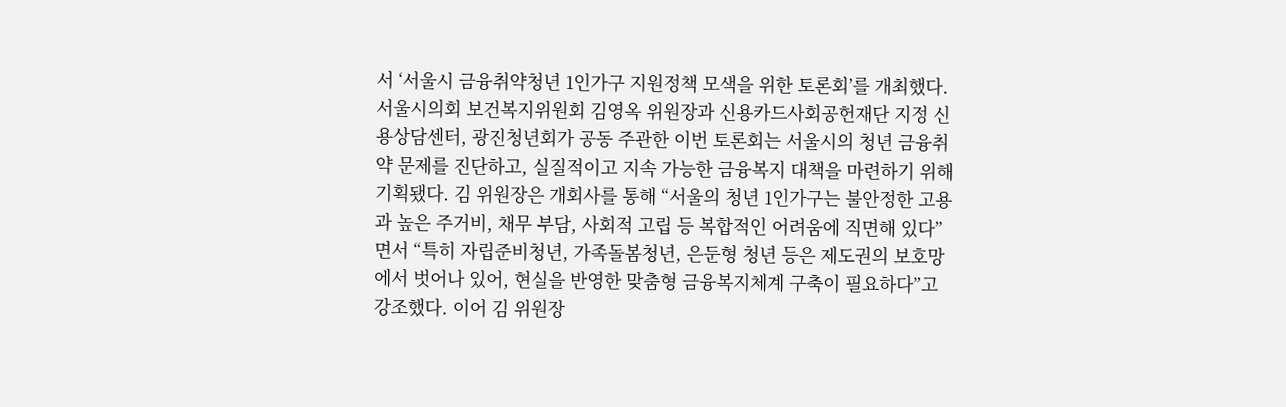서 ‘서울시 금융취약청년 1인가구 지원정책 모색을 위한 토론회’를 개최했다. 서울시의회 보건복지위원회 김영옥 위원장과 신용카드사회공헌재단 지정 신용상담센터, 광진청년회가 공동 주관한 이번 토론회는 서울시의 청년 금융취약 문제를 진단하고, 실질적이고 지속 가능한 금융복지 대책을 마련하기 위해 기획됐다. 김 위원장은 개회사를 통해 “서울의 청년 1인가구는 불안정한 고용과 높은 주거비, 채무 부담, 사회적 고립 등 복합적인 어려움에 직면해 있다”면서 “특히 자립준비청년, 가족돌봄청년, 은둔형 청년 등은 제도권의 보호망에서 벗어나 있어, 현실을 반영한 맞춤형 금융복지체계 구축이 필요하다”고 강조했다. 이어 김 위원장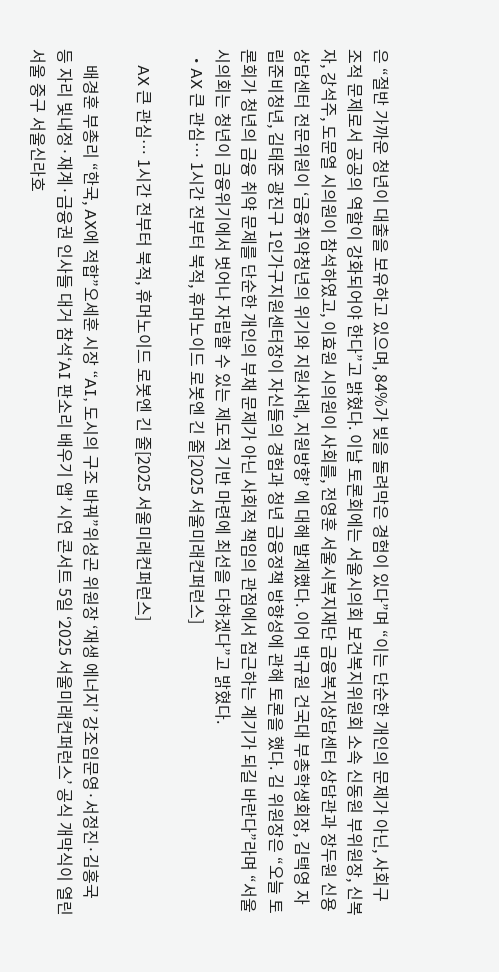은 “절반 가까운 청년이 대출을 보유하고 있으며, 84%가 빚을 돌려막은 경험이 있다”며 “이는 단순한 개인의 문제가 아닌, 사회구조적 문제로서 공공의 역할이 강화되어야 한다”고 밝혔다. 이날 토론회에는 서울시의회 보건복지위원회 소속 신동원 부위원장, 신복자, 강석주, 도문열 시의원이 참석하였고, 이효원 시의원이 사회를, 전영훈 서울시복지재단 금융복지상담센터 상담관과 장두원 신용상담센터 전문위원이 ‘금융취약청년의 위기와 지원사례, 지원방향’ 에 대해 발제했다. 이어 박규원 건국대 부총학생회장, 김택영 자립준비청년, 김태준 광진구 1인가구지원센터장이 자신들의 경험과 청년 금융정책 방향성에 관해 토론을 했다. 김 위원장은 “오늘 토론회가 청년의 금융 취약 문제를 단순한 개인의 부채 문제가 아닌 사회적 책임의 관점에서 접근하는 계기가 되길 바란다”라며 “서울시의회는 청년이 금융위기에서 벗어나 자립할 수 있는 제도적 기반 마련에 최선을 다하겠다”고 밝혔다.
  • AX 큰 관심… 1시간 전부터 북적, 휴머노이드 로봇엔 긴 줄[2025 서울미래컨퍼런스]

    AX 큰 관심… 1시간 전부터 북적, 휴머노이드 로봇엔 긴 줄[2025 서울미래컨퍼런스]

    배경훈 부총리 “한국, AX에 적합”오세훈 시장 “AI, 도시의 구조 바꿔”위성곤 위원장 ‘재생 에너지’ 강조임문영·서정진·김홍국 등 자리 빛내정·재계·금융권 인사들 대거 참석‘AI 판소리 배우기 앱’ 시연 콘서트 5일 ‘2025 서울미래컨퍼런스’ 공식 개막식이 열린 서울 중구 서울신라호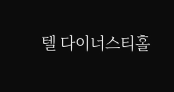텔 다이너스티홀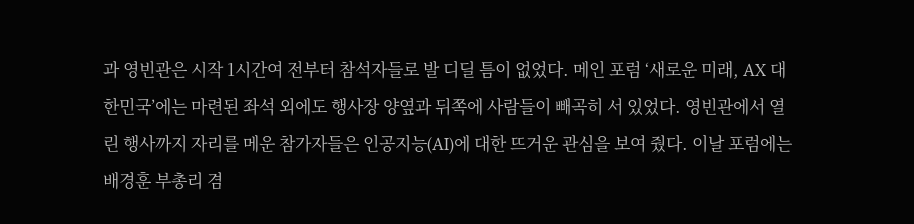과 영빈관은 시작 1시간여 전부터 참석자들로 발 디딜 틈이 없었다. 메인 포럼 ‘새로운 미래, AX 대한민국’에는 마련된 좌석 외에도 행사장 양옆과 뒤쪽에 사람들이 빼곡히 서 있었다. 영빈관에서 열린 행사까지 자리를 메운 참가자들은 인공지능(AI)에 대한 뜨거운 관심을 보여 줬다. 이날 포럼에는 배경훈 부총리 겸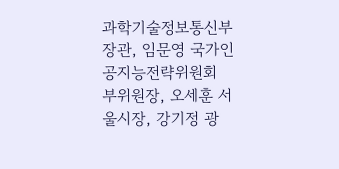과학기술정보통신부 장관, 임문영 국가인공지능전략위원회 부위원장, 오세훈 서울시장, 강기정 광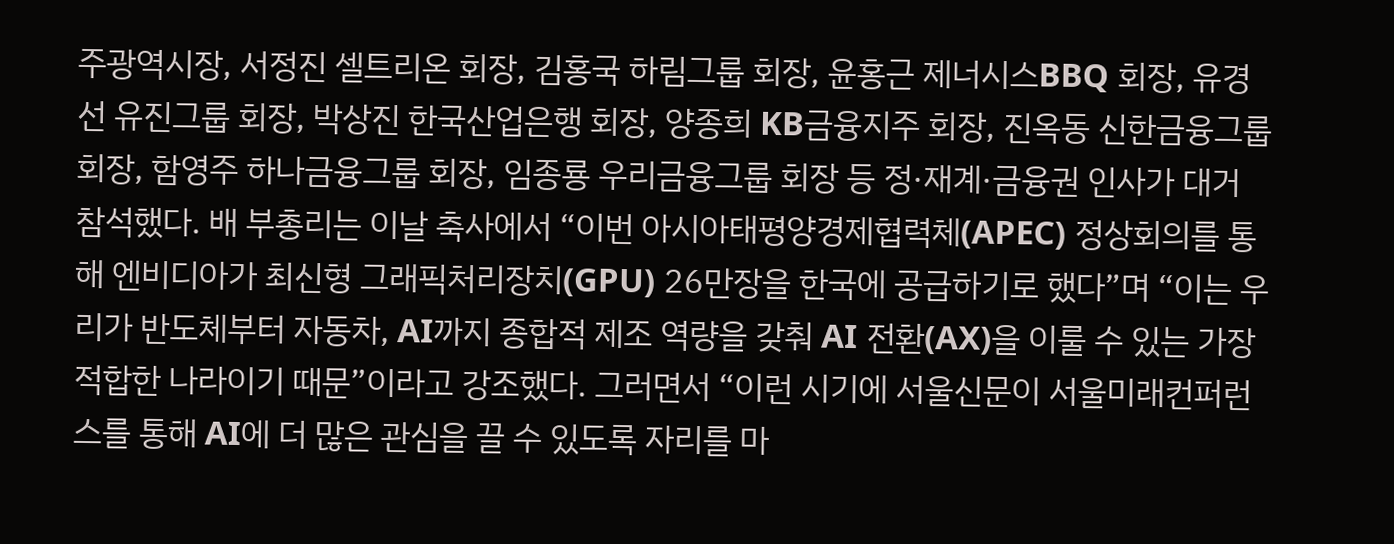주광역시장, 서정진 셀트리온 회장, 김홍국 하림그룹 회장, 윤홍근 제너시스BBQ 회장, 유경선 유진그룹 회장, 박상진 한국산업은행 회장, 양종희 KB금융지주 회장, 진옥동 신한금융그룹 회장, 함영주 하나금융그룹 회장, 임종룡 우리금융그룹 회장 등 정·재계·금융권 인사가 대거 참석했다. 배 부총리는 이날 축사에서 “이번 아시아태평양경제협력체(APEC) 정상회의를 통해 엔비디아가 최신형 그래픽처리장치(GPU) 26만장을 한국에 공급하기로 했다”며 “이는 우리가 반도체부터 자동차, AI까지 종합적 제조 역량을 갖춰 AI 전환(AX)을 이룰 수 있는 가장 적합한 나라이기 때문”이라고 강조했다. 그러면서 “이런 시기에 서울신문이 서울미래컨퍼런스를 통해 AI에 더 많은 관심을 끌 수 있도록 자리를 마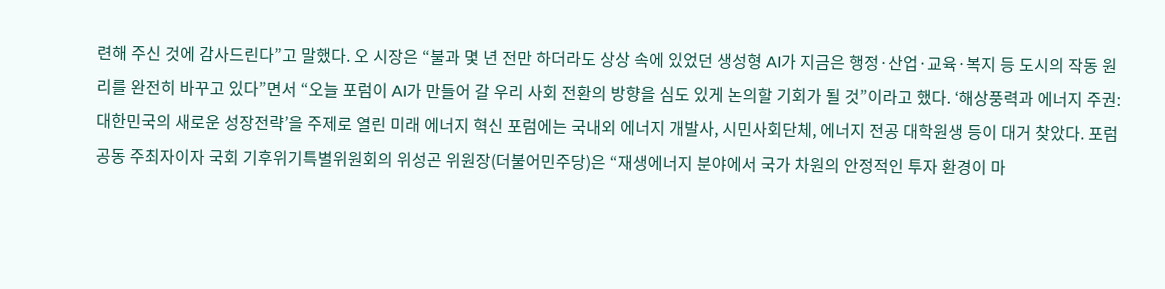련해 주신 것에 감사드린다”고 말했다. 오 시장은 “불과 몇 년 전만 하더라도 상상 속에 있었던 생성형 AI가 지금은 행정·산업·교육·복지 등 도시의 작동 원리를 완전히 바꾸고 있다”면서 “오늘 포럼이 AI가 만들어 갈 우리 사회 전환의 방향을 심도 있게 논의할 기회가 될 것”이라고 했다. ‘해상풍력과 에너지 주권: 대한민국의 새로운 성장전략’을 주제로 열린 미래 에너지 혁신 포럼에는 국내외 에너지 개발사, 시민사회단체, 에너지 전공 대학원생 등이 대거 찾았다. 포럼 공동 주최자이자 국회 기후위기특별위원회의 위성곤 위원장(더불어민주당)은 “재생에너지 분야에서 국가 차원의 안정적인 투자 환경이 마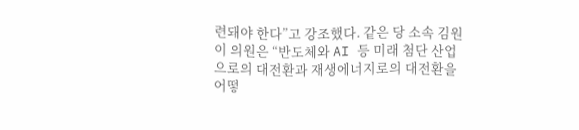련돼야 한다”고 강조했다. 같은 당 소속 김원이 의원은 “반도체와 AI 등 미래 첨단 산업으로의 대전환과 재생에너지로의 대전환을 어떻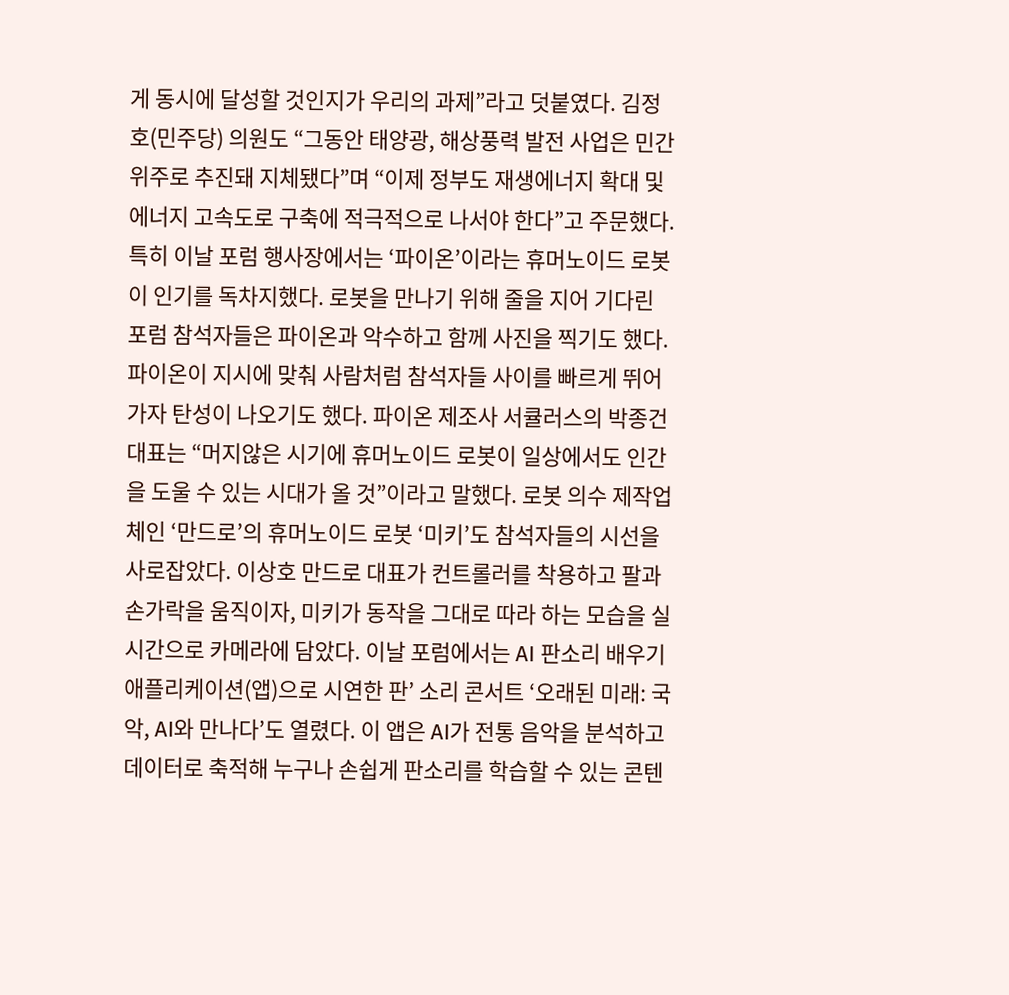게 동시에 달성할 것인지가 우리의 과제”라고 덧붙였다. 김정호(민주당) 의원도 “그동안 태양광, 해상풍력 발전 사업은 민간 위주로 추진돼 지체됐다”며 “이제 정부도 재생에너지 확대 및 에너지 고속도로 구축에 적극적으로 나서야 한다”고 주문했다. 특히 이날 포럼 행사장에서는 ‘파이온’이라는 휴머노이드 로봇이 인기를 독차지했다. 로봇을 만나기 위해 줄을 지어 기다린 포럼 참석자들은 파이온과 악수하고 함께 사진을 찍기도 했다. 파이온이 지시에 맞춰 사람처럼 참석자들 사이를 빠르게 뛰어가자 탄성이 나오기도 했다. 파이온 제조사 서큘러스의 박종건 대표는 “머지않은 시기에 휴머노이드 로봇이 일상에서도 인간을 도울 수 있는 시대가 올 것”이라고 말했다. 로봇 의수 제작업체인 ‘만드로’의 휴머노이드 로봇 ‘미키’도 참석자들의 시선을 사로잡았다. 이상호 만드로 대표가 컨트롤러를 착용하고 팔과 손가락을 움직이자, 미키가 동작을 그대로 따라 하는 모습을 실시간으로 카메라에 담았다. 이날 포럼에서는 AI 판소리 배우기 애플리케이션(앱)으로 시연한 판’ 소리 콘서트 ‘오래된 미래: 국악, AI와 만나다’도 열렸다. 이 앱은 AI가 전통 음악을 분석하고 데이터로 축적해 누구나 손쉽게 판소리를 학습할 수 있는 콘텐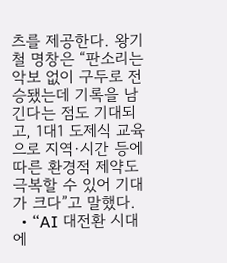츠를 제공한다. 왕기철 명창은 “판소리는 악보 없이 구두로 전승됐는데 기록을 남긴다는 점도 기대되고, 1대1 도제식 교육으로 지역·시간 등에 따른 환경적 제약도 극복할 수 있어 기대가 크다”고 말했다.
  • “AI 대전환 시대에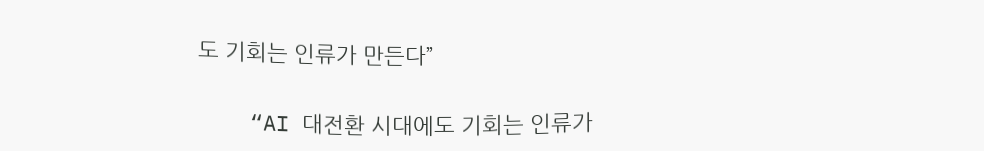도 기회는 인류가 만든다”

    “AI 대전환 시대에도 기회는 인류가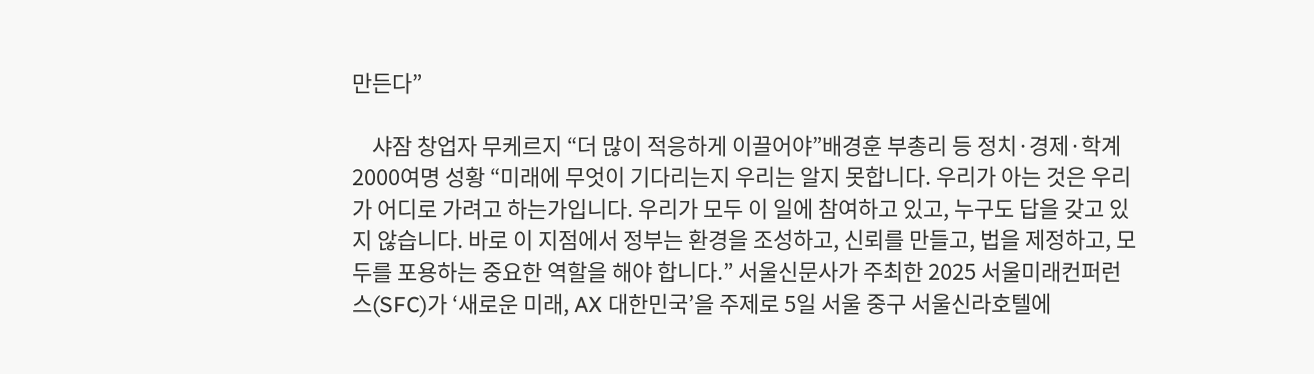만든다”

    샤잠 창업자 무케르지 “더 많이 적응하게 이끌어야”배경훈 부총리 등 정치·경제·학계 2000여명 성황 “미래에 무엇이 기다리는지 우리는 알지 못합니다. 우리가 아는 것은 우리가 어디로 가려고 하는가입니다. 우리가 모두 이 일에 참여하고 있고, 누구도 답을 갖고 있지 않습니다. 바로 이 지점에서 정부는 환경을 조성하고, 신뢰를 만들고, 법을 제정하고, 모두를 포용하는 중요한 역할을 해야 합니다.” 서울신문사가 주최한 2025 서울미래컨퍼런스(SFC)가 ‘새로운 미래, AX 대한민국’을 주제로 5일 서울 중구 서울신라호텔에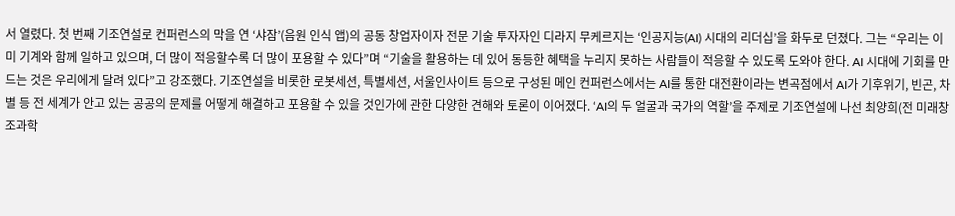서 열렸다. 첫 번째 기조연설로 컨퍼런스의 막을 연 ‘샤잠’(음원 인식 앱)의 공동 창업자이자 전문 기술 투자자인 디라지 무케르지는 ‘인공지능(AI) 시대의 리더십’을 화두로 던졌다. 그는 “우리는 이미 기계와 함께 일하고 있으며, 더 많이 적응할수록 더 많이 포용할 수 있다”며 “기술을 활용하는 데 있어 동등한 혜택을 누리지 못하는 사람들이 적응할 수 있도록 도와야 한다. AI 시대에 기회를 만드는 것은 우리에게 달려 있다”고 강조했다. 기조연설을 비롯한 로봇세션, 특별세션, 서울인사이트 등으로 구성된 메인 컨퍼런스에서는 AI를 통한 대전환이라는 변곡점에서 AI가 기후위기, 빈곤, 차별 등 전 세계가 안고 있는 공공의 문제를 어떻게 해결하고 포용할 수 있을 것인가에 관한 다양한 견해와 토론이 이어졌다. ‘AI의 두 얼굴과 국가의 역할’을 주제로 기조연설에 나선 최양희(전 미래창조과학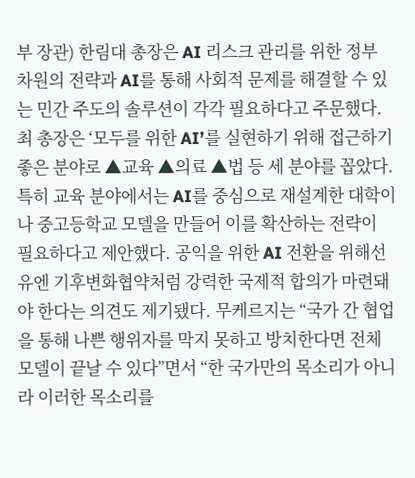부 장관) 한림대 총장은 AI 리스크 관리를 위한 정부 차원의 전략과 AI를 통해 사회적 문제를 해결할 수 있는 민간 주도의 솔루션이 각각 필요하다고 주문했다. 최 총장은 ‘모두를 위한 AI’를 실현하기 위해 접근하기 좋은 분야로 ▲교육 ▲의료 ▲법 등 세 분야를 꼽았다. 특히 교육 분야에서는 AI를 중심으로 재설계한 대학이나 중고등학교 모델을 만들어 이를 확산하는 전략이 필요하다고 제안했다. 공익을 위한 AI 전환을 위해선 유엔 기후변화협약처럼 강력한 국제적 합의가 마련돼야 한다는 의견도 제기됐다. 무케르지는 “국가 간 협업을 통해 나쁜 행위자를 막지 못하고 방치한다면 전체 모델이 끝날 수 있다”면서 “한 국가만의 목소리가 아니라 이러한 목소리를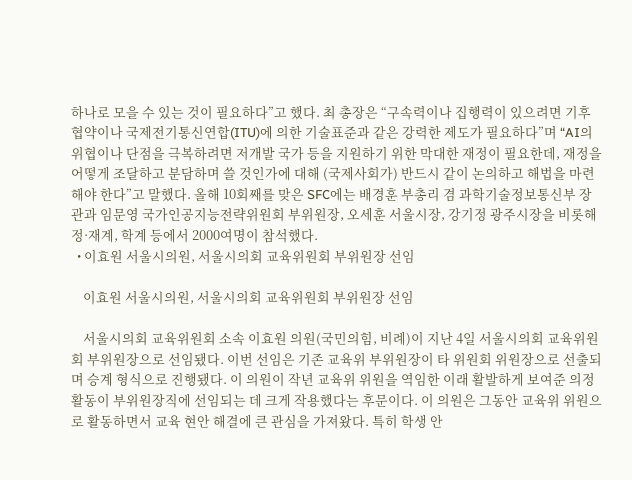하나로 모을 수 있는 것이 필요하다”고 했다. 최 총장은 “구속력이나 집행력이 있으려면 기후협약이나 국제전기통신연합(ITU)에 의한 기술표준과 같은 강력한 제도가 필요하다”며 “AI의 위협이나 단점을 극복하려면 저개발 국가 등을 지원하기 위한 막대한 재정이 필요한데, 재정을 어떻게 조달하고 분담하며 쓸 것인가에 대해 (국제사회가) 반드시 같이 논의하고 해법을 마련해야 한다”고 말했다. 올해 10회째를 맞은 SFC에는 배경훈 부총리 겸 과학기술정보통신부 장관과 임문영 국가인공지능전략위원회 부위원장, 오세훈 서울시장, 강기정 광주시장을 비롯해 정·재계, 학계 등에서 2000여명이 참석했다.
  • 이효원 서울시의원, 서울시의회 교육위원회 부위원장 선임

    이효원 서울시의원, 서울시의회 교육위원회 부위원장 선임

    서울시의회 교육위원회 소속 이효원 의원(국민의힘, 비례)이 지난 4일 서울시의회 교육위원회 부위원장으로 선임됐다. 이번 선임은 기존 교육위 부위원장이 타 위원회 위원장으로 선출되며 승계 형식으로 진행됐다. 이 의원이 작년 교육위 위원을 역임한 이래 활발하게 보여준 의정활동이 부위원장직에 선임되는 데 크게 작용했다는 후문이다. 이 의원은 그동안 교육위 위원으로 활동하면서 교육 현안 해결에 큰 관심을 가져왔다. 특히 학생 안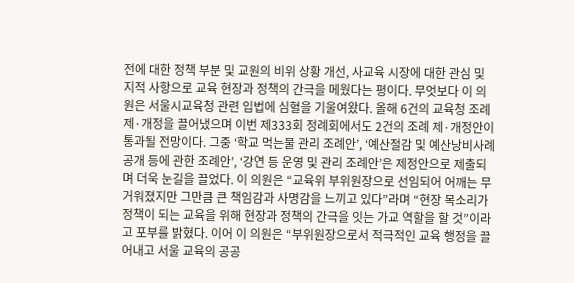전에 대한 정책 부분 및 교원의 비위 상황 개선, 사교육 시장에 대한 관심 및 지적 사항으로 교육 현장과 정책의 간극을 메웠다는 평이다. 무엇보다 이 의원은 서울시교육청 관련 입법에 심혈을 기울여왔다. 올해 6건의 교육청 조례 제·개정을 끌어냈으며 이번 제333회 정례회에서도 2건의 조례 제·개정안이 통과될 전망이다. 그중 ‘학교 먹는물 관리 조례안’, ‘예산절감 및 예산낭비사례 공개 등에 관한 조례안’, ‘강연 등 운영 및 관리 조례안’은 제정안으로 제출되며 더욱 눈길을 끌었다. 이 의원은 “교육위 부위원장으로 선임되어 어깨는 무거워졌지만 그만큼 큰 책임감과 사명감을 느끼고 있다”라며 “현장 목소리가 정책이 되는 교육을 위해 현장과 정책의 간극을 잇는 가교 역할을 할 것”이라고 포부를 밝혔다. 이어 이 의원은 “부위원장으로서 적극적인 교육 행정을 끌어내고 서울 교육의 공공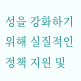성을 강화하기 위해 실질적인 정책 지원 및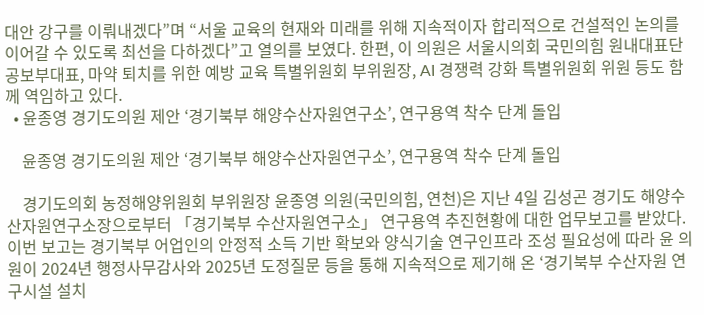대안 강구를 이뤄내겠다”며 “서울 교육의 현재와 미래를 위해 지속적이자 합리적으로 건설적인 논의를 이어갈 수 있도록 최선을 다하겠다”고 열의를 보였다. 한편, 이 의원은 서울시의회 국민의힘 원내대표단 공보부대표, 마약 퇴치를 위한 예방 교육 특별위원회 부위원장, AI 경쟁력 강화 특별위원회 위원 등도 함께 역임하고 있다.
  • 윤종영 경기도의원 제안 ‘경기북부 해양수산자원연구소’, 연구용역 착수 단계 돌입

    윤종영 경기도의원 제안 ‘경기북부 해양수산자원연구소’, 연구용역 착수 단계 돌입

    경기도의회 농정해양위원회 부위원장 윤종영 의원(국민의힘, 연천)은 지난 4일 김성곤 경기도 해양수산자원연구소장으로부터 「경기북부 수산자원연구소」 연구용역 추진현황에 대한 업무보고를 받았다. 이번 보고는 경기북부 어업인의 안정적 소득 기반 확보와 양식기술 연구인프라 조성 필요성에 따라 윤 의원이 2024년 행정사무감사와 2025년 도정질문 등을 통해 지속적으로 제기해 온 ‘경기북부 수산자원 연구시설 설치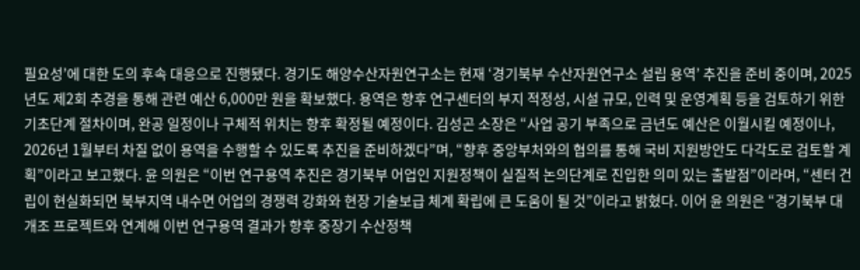필요성’에 대한 도의 후속 대응으로 진행됐다. 경기도 해양수산자원연구소는 현재 ‘경기북부 수산자원연구소 설립 용역’ 추진을 준비 중이며, 2025년도 제2회 추경을 통해 관련 예산 6,000만 원을 확보했다. 용역은 향후 연구센터의 부지 적정성, 시설 규모, 인력 및 운영계획 등을 검토하기 위한 기초단계 절차이며, 완공 일정이나 구체적 위치는 향후 확정될 예정이다. 김성곤 소장은 “사업 공기 부족으로 금년도 예산은 이월시킬 예정이나, 2026년 1월부터 차질 없이 용역을 수행할 수 있도록 추진을 준비하겠다”며, “향후 중앙부처와의 협의를 통해 국비 지원방안도 다각도로 검토할 계획”이라고 보고했다. 윤 의원은 “이번 연구용역 추진은 경기북부 어업인 지원정책이 실질적 논의단계로 진입한 의미 있는 출발점”이라며, “센터 건립이 현실화되면 북부지역 내수면 어업의 경쟁력 강화와 현장 기술보급 체계 확립에 큰 도움이 될 것”이라고 밝혔다. 이어 윤 의원은 “경기북부 대개조 프로젝트와 연계해 이번 연구용역 결과가 향후 중장기 수산정책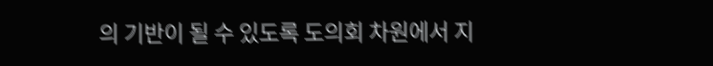의 기반이 될 수 있도록 도의회 차원에서 지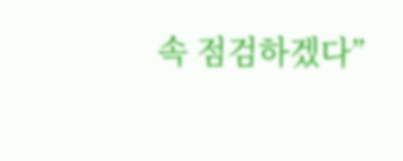속 점검하겠다”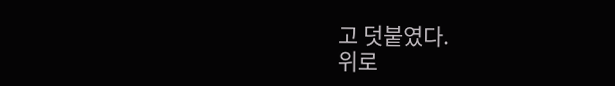고 덧붙였다.
위로